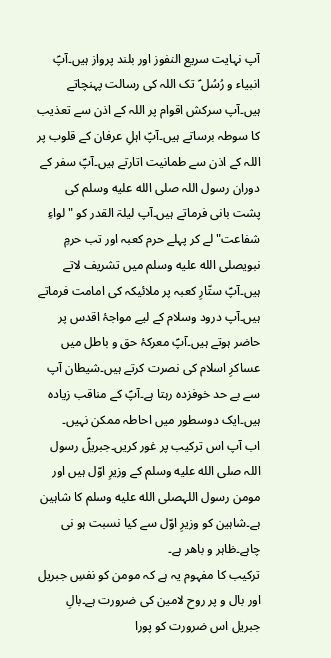آپ نہایت سریع النفوز اور بلند پرواز ہیں۔آپؑ انبیاء و رُسُل ؑ تک اللہ کی رسالت پہنچاتے ہیں۔آپ سرکش اقوام پر اللہ کے اذن سے تعذیب کا سوطہ برساتے ہیں۔آپؑ اہلِ عرفان کے قلوب پر اللہ کے اذن سے طمانیت اتارتے ہیں۔آپؑ سفر کے دوران رسول اللہ صلى الله عليه وسلم کی پشت بانی فرماتے ہیں۔آپ لیلۃ القدر کو "لواءِ شفاعت" لے کر پہلے حرم کعبہ اور تب حرمِ نبویصلى الله عليه وسلم میں تشریف لاتے ہیں۔آپؑ ستّارِ کعبہ پر ملائیکہ کی امامت فرماتے ہیں۔آپ درود وسلام کے لیے مواجۂ اقدس پر حاضر ہوتے ہیں۔آپؑ معرکۂ حق و باطل میں عساکرِ اسلام کی نصرت کرتے ہیں۔شیطان آپ سے بے حد خوفزدہ رہتا ہے۔آپؑ کے مناقب زیادہ ہیں۔ایک دوسطور میں احاطہ ممکن نہیں۔
اب آپ اس ترکیب پر غور کریں۔جبریلؑ رسول اللہ صلى الله عليه وسلم کے وزیرِ اوّل ہیں اور مومن رسول اللہصلى الله عليه وسلم کا شاہین ہے۔شاہین کو وزیرِ اوّل سے کیا نسبت ہو نی چاہے۔ظاہر و باھر ہے۔
ترکیب کا مفہوم یہ ہے کہ مومن کو نفسِ جبریل اور بال و پر روح لامین کی ضرورت ہے۔بالِ جبریل اس ضرورت کو پورا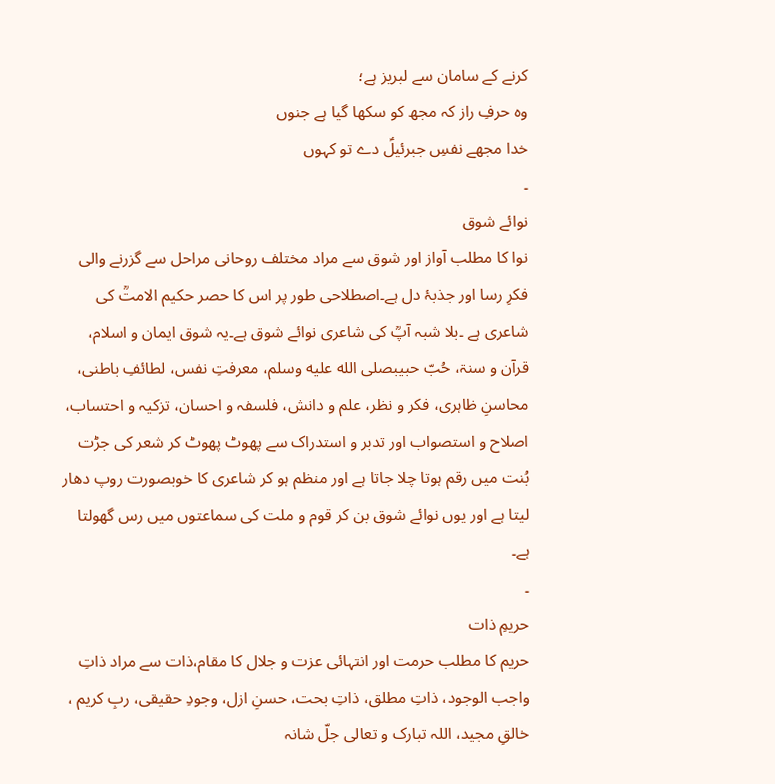کرنے کے سامان سے لبریز ہے؛
وہ حرفِ راز کہ مجھ کو سکھا گیا ہے جنوں
خدا مجھے نفسِ جبرئیلؑ دے تو کہوں
۔
نوائے شوق
نوا کا مطلب آواز اور شوق سے مراد مختلف روحانی مراحل سے گزرنے والی فکرِ رسا اور جذبۂ دل ہے۔اصطلاحی طور پر اس کا حصر حکیم الامتؒ کی شاعری ہے ۔بلا شبہ آپؒ کی شاعری نوائے شوق ہے۔یہ شوق ایمان و اسلام، قرآن و سنۃ، حُبّ حبیبصلى الله عليه وسلم، معرفتِ نفس، لطائفِ باطنی، محاسنِ ظاہری، فکر و نظر، علم و دانش، فلسفہ و احسان، تزکیہ و احتساب، اصلاح و استصواب اور تدبر و استدراک سے پھوٹ پھوٹ کر شعر کی جڑت بُنت میں رقم ہوتا چلا جاتا ہے اور منظم ہو کر شاعری کا خوبصورت روپ دھار لیتا ہے اور یوں نوائے شوق بن کر قوم و ملت کی سماعتوں میں رس گھولتا ہے۔
۔
حریمِ ذات
حریم کا مطلب حرمت اور انتہائی عزت و جلال کا مقام،ذات سے مراد ذاتِ واجب الوجود، ذاتِ مطلق، ذاتِ بحت، حسنِ ازل، وجودِ حقیقی، ربِ کریم ، خالقِ مجید، اللہ تبارک و تعالی جلّ شانہ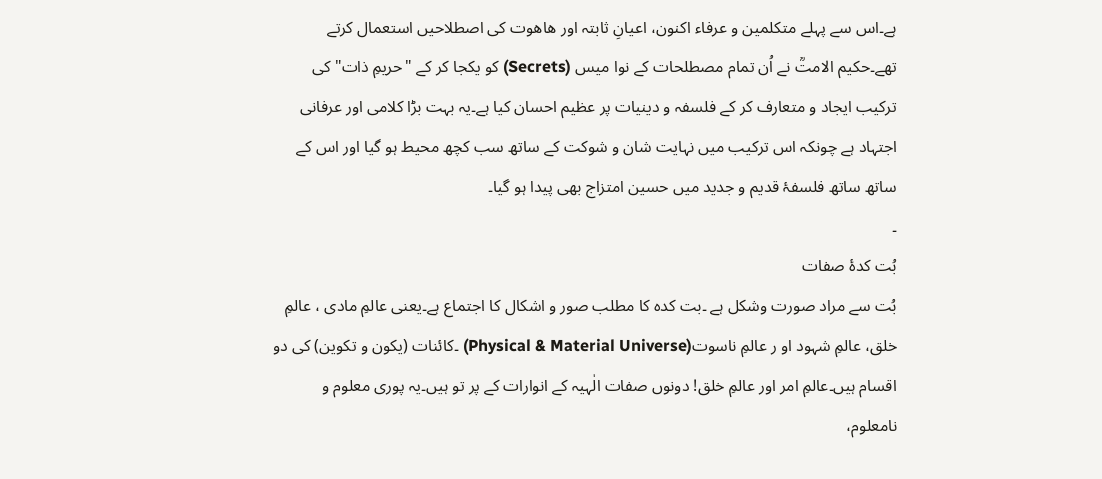ہے۔اس سے پہلے متکلمین و عرفاء اکنون، اعیانِ ثابتہ اور ھاھوت کی اصطلاحیں استعمال کرتے تھے۔حکیم الامتؒ نے اُن تمام مصطلحات کے نوا میس (Secrets) کو یکجا کر کے "حریمِ ذات" کی ترکیب ایجاد و متعارف کر کے فلسفہ و دینیات پر عظیم احسان کیا ہے۔یہ بہت بڑا کلامی اور عرفانی اجتہاد ہے چونکہ اس ترکیب میں نہایت شان و شوکت کے ساتھ سب کچھ محیط ہو گیا اور اس کے ساتھ ساتھ فلسفۂ قدیم و جدید میں حسین امتزاج بھی پیدا ہو گیا۔
۔
بُت کدۂ صفات
بُت سے مراد صورت وشکل ہے ۔بت کدہ کا مطلب صور و اشکال کا اجتماع ہے۔یعنی عالمِ مادی ، عالمِ خلق، عالمِ شہود او ر عالمِ ناسوت(Physical & Material Universe) ۔کائنات (یکون و تکوین) کی دو اقسام ہیں۔عالمِ امر اور عالمِ خلق! دونوں صفات الٰہیہ کے انوارات کے پر تو ہیں۔یہ پوری معلوم و نامعلوم،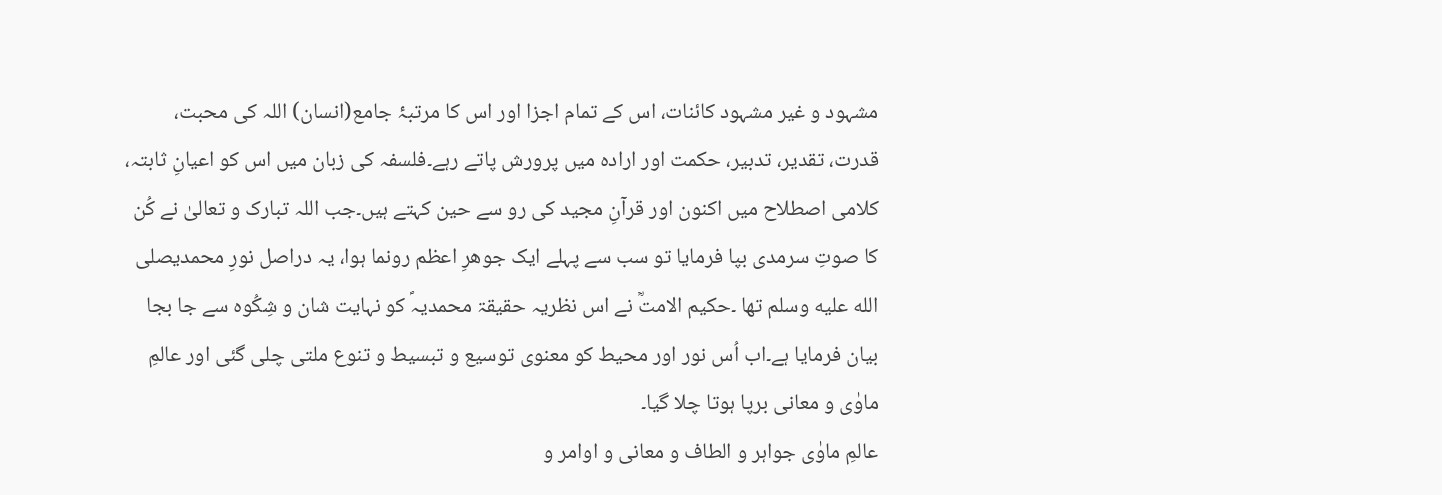مشہود و غیر مشہود کائنات، اس کے تمام اجزا اور اس کا مرتبۂ جامع(انسان) اللہ کی محبت، قدرت، تقدیر، تدبیر، حکمت اور ارادہ میں پرورش پاتے رہے۔فلسفہ کی زبان میں اس کو اعیانِ ثابتہ، کلامی اصطلاح میں اکنون اور قرآنِ مجید کی رو سے حین کہتے ہیں۔جب اللہ تبارک و تعالیٰ نے کُن کا صوتِ سرمدی بپا فرمایا تو سب سے پہلے ایک جوھرِ اعظم رونما ہوا، یہ دراصل نورِ محمدیصلى الله عليه وسلم تھا ۔حکیم الامتؒ نے اس نظریہ حقیقۃ محمدیہؐ کو نہایت شان و شِکُوہ سے جا بجا بیان فرمایا ہے۔اب اُس نور اور محیط کو معنوی توسیع و تبسیط و تنوع ملتی چلی گئی اور عالمِ ماوٰی و معانی برپا ہوتا چلا گیا۔
عالمِ ماوٰی جواہر و الطاف و معانی و اوامر و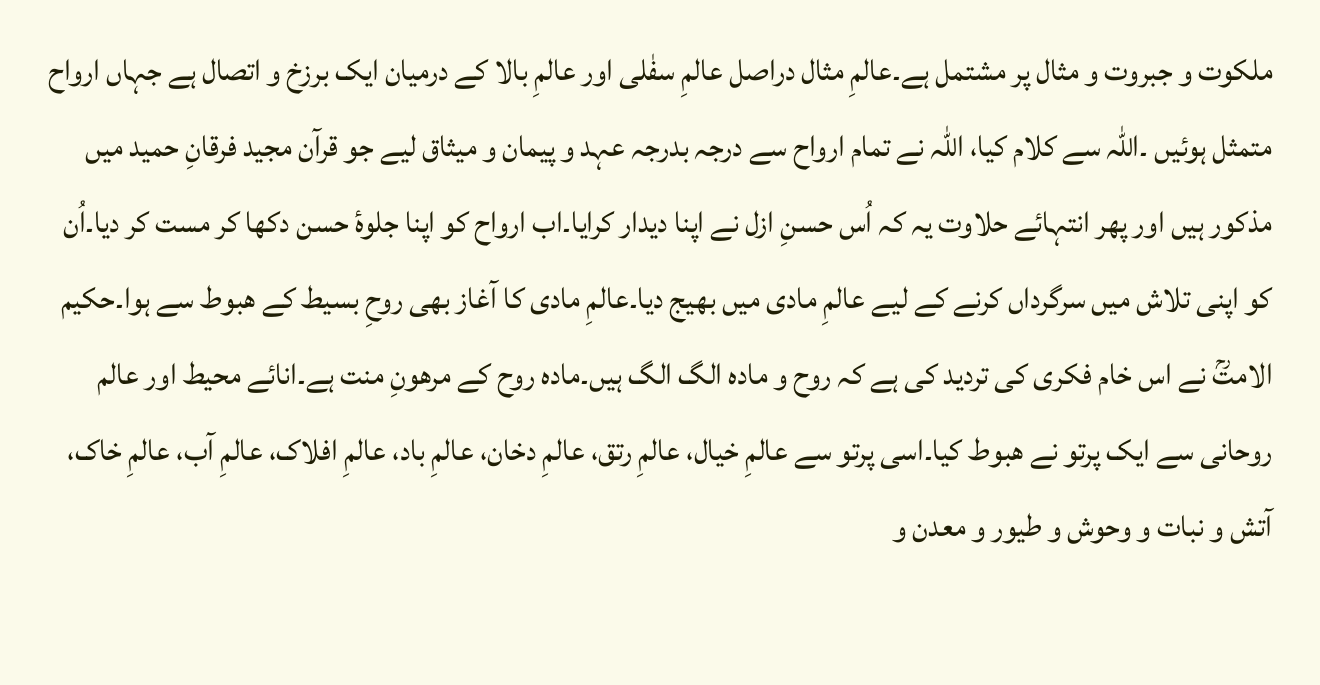ملکوت و جبروت و مثال پر مشتمل ہے۔عالمِ مثال دراصل عالمِ سفٰلی اور عالمِ بالا کے درمیان ایک برزخ و اتصال ہے جہاں ارواح متمثل ہوئیں ۔اللہ سے کلام کیا، اللہ نے تمام ارواح سے درجہ بدرجہ عہد و پیمان و میثاق لیے جو قرآن مجید فرقانِ حمید میں مذکور ہیں اور پھر انتہائے حلاوت یہ کہ اُس حسنِ ازل نے اپنا دیدار کرایا۔اب ارواح کو اپنا جلوۂ حسن دکھا کر مست کر دیا۔اُن کو اپنی تلاش میں سرگرداں کرنے کے لیے عالمِ مادی میں بھیج دیا۔عالمِ مادی کا آغاز بھی روحِ بسیط کے ھبوط سے ہوا۔حکیم الامتؒ نے اس خام فکری کی تردید کی ہے کہ روح و مادہ الگ الگ ہیں۔مادہ روح کے مرھونِ منت ہے۔انائے محیط اور عالم روحانی سے ایک پرتو نے ھبوط کیا۔اسی پرتو سے عالمِ خیال، عالمِ رتق، عالمِ دخان، عالمِ باد، عالمِ افلاک، عالمِ آب، عالمِ خاک، آتش و نبات و وحوش و طیور و معدن و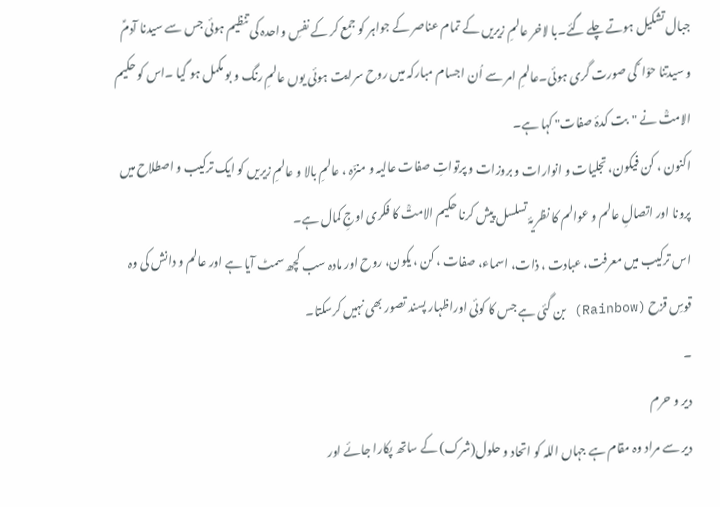جبال تشکیل ہوتے چلے گئے۔با لاخر عالمِ زیریں کے تمام عناصر کے جواہر کو جمع کر کے نفسِ واحدہ کی تنظیم ہوئی جس سے سیدنا آدمؑ و سیدتنا حوّا ؑ کی صورت گری ہوئی۔عالمِ امر سے اُن اجسام مبارکہ میں روح سرایت ہوئی یوں عالمِ رنگ و بو مکمل ہو گیا ۔اس کو حکیم الامتؒ نے "بت کدۂ صفات" کہا ہے۔
اکنون ، کن فیکون، تجلیات و انوارات و بروزات و پرتواتِ صفات عالیہ و منزّہ ، عالمِ بالا و عالمِ زیریں کو ایک ترکیب و اصطلاح میں پرونا اور اتصالِ عالم و عوالم کا نظریۂ تسلسل پیش کرنا حکیم الامتؒ کا فکری اوجِ کمال ہے۔
اس ترکیب میں معرفت، عبادت ، ذات، اسماء، صفات ، کن ، یکون، روح اور مادہ سب کچھ سمٹ آیا ہے اور عالم و دانش کی وہ قوسِ قزح (Rainbow) بن گئی ہے جس کا کوئی اوراظہار پسند تصور بھی نہیں کرسکتا۔
۔
دیر و حرم
دیر سے مراد وہ مقام ہے جہاں اللہ کو اتحاد و حلول(شرک) کے ساتھ پکارا جائے اور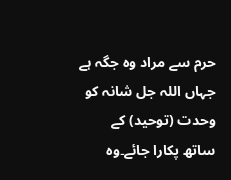حرم سے مراد وہ جگہ ہے جہاں اللہ جل شانہ کو وحدت (توحید) کے ساتھ پکارا جائے۔وہ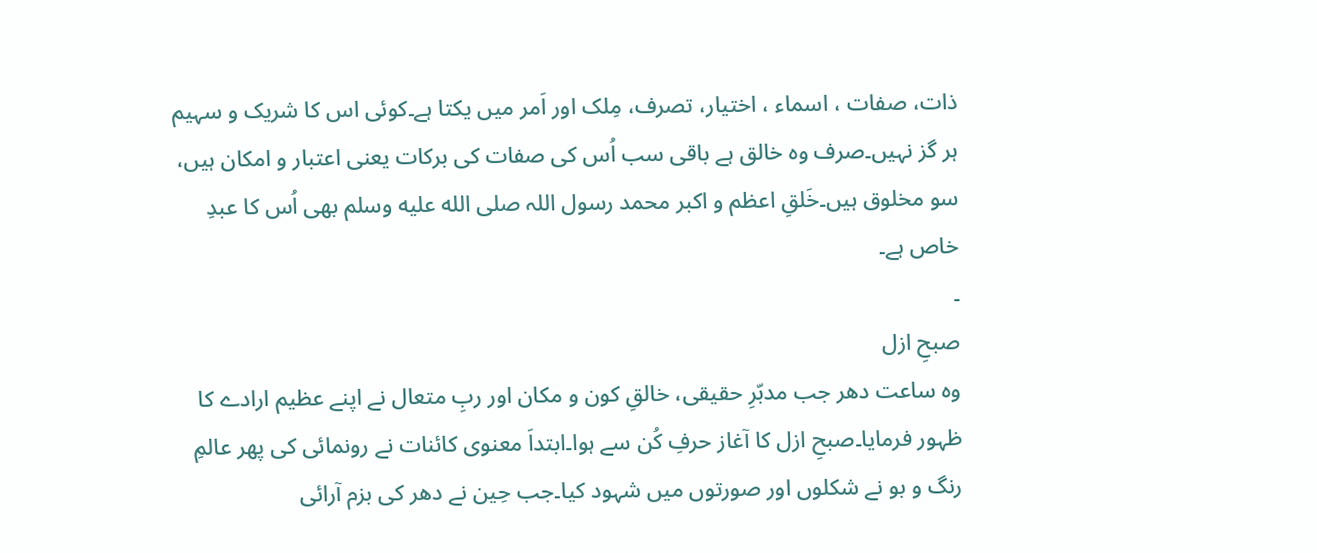ذات، صفات ، اسماء ، اختیار، تصرف، مِلک اور اَمر میں یکتا ہے۔کوئی اس کا شریک و سہیم ہر گز نہیں۔صرف وہ خالق ہے باقی سب اُس کی صفات کی برکات یعنی اعتبار و امکان ہیں، سو مخلوق ہیں۔خَلقِ اعظم و اکبر محمد رسول اللہ صلى الله عليه وسلم بھی اُس کا عبدِ خاص ہے۔
۔
صبحِ ازل
وہ ساعت دھر جب مدبّرِ حقیقی، خالقِ کون و مکان اور ربِ متعال نے اپنے عظیم ارادے کا ظہور فرمایا۔صبحِ ازل کا آغاز حرفِ کُن سے ہوا۔ابتداَ معنوی کائنات نے رونمائی کی پھر عالمِ رنگ و بو نے شکلوں اور صورتوں میں شہود کیا۔جب حِین نے دھر کی بزم آرائی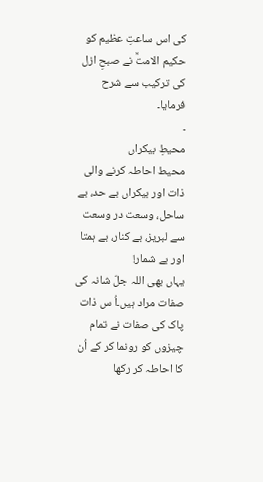کی اس ساعتِ عظیم کو حکیم الامتؒ نے صبحِ ازل کی ترکیب سے شرح فرمایا۔
۔
محیطِ بیکراں
محیط احاطہ کرنے والی ذات اور بیکراں بے حد، بے ساحل، وسعت در وسعت سے لبریز، بے کنار، بے ہمتا اور بے شمار!
یہاں بھی اللہ جلّ شانہ کی صفات مراد ہیں۔اُ س ذات پاک کی صفات نے تمام چیزوں کو رونما کر کے اُن کا احاطہ کر رکھا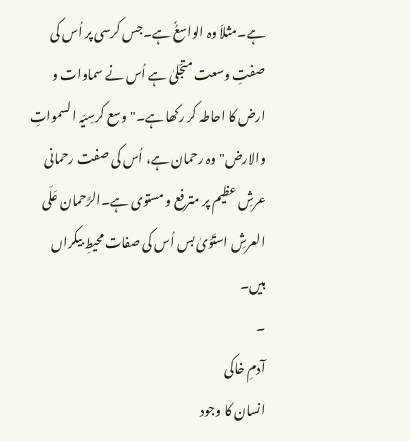ہے۔مثلاَ وہ الواسعُٗ ہے۔جس کرسی پر اُس کی صفتِ وسعت متجّلیٰ ہے اُس نے سماوات و ارض کا احاطہ کر رکھا ہے۔"وسع کرسِیّہ السمواتِ والارض" وہ رحمان ہے، اُس کی صفت رحمانی عرشِ عظیم پر مترفع و مستوی ہے۔الرَّحمان عَلَی العرشِ استَوَیٰ بس اُس کی صفات محیطِ بیکراں ہیں۔
۔
آدمِ خاکی
انسان کا وجود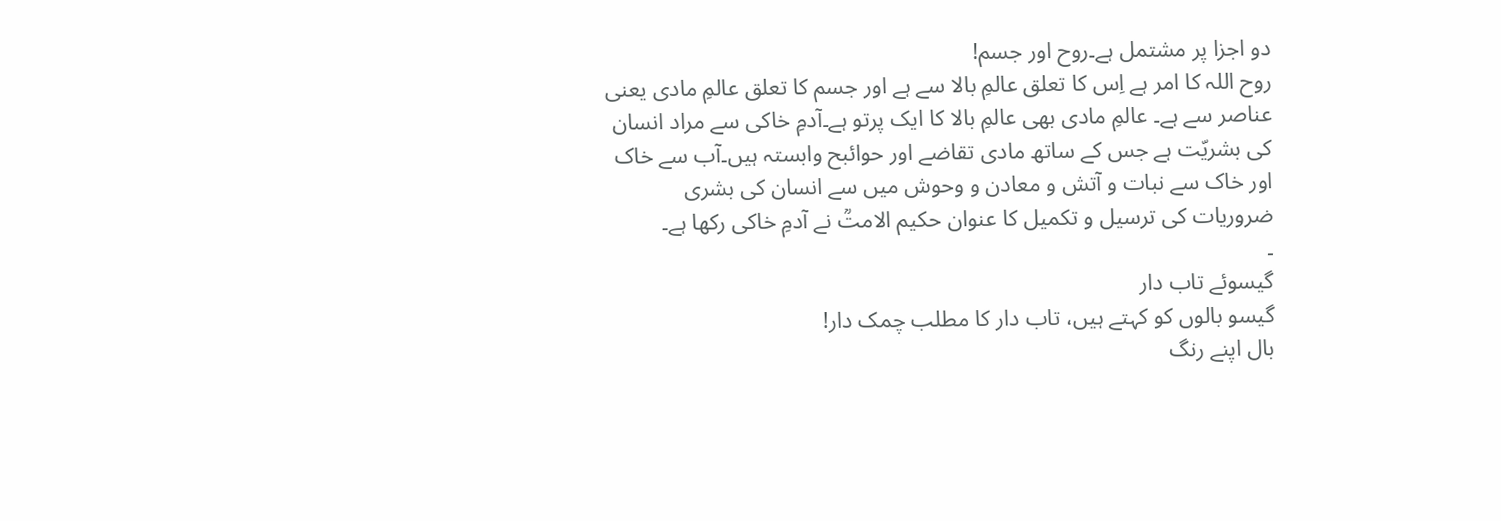دو اجزا پر مشتمل ہے۔روح اور جسم!
روح اللہ کا امر ہے اِس کا تعلق عالمِ بالا سے ہے اور جسم کا تعلق عالمِ مادی یعنی عناصر سے ہے۔ عالمِ مادی بھی عالمِ بالا کا ایک پرتو ہے۔آدمِ خاکی سے مراد انسان کی بشریّت ہے جس کے ساتھ مادی تقاضے اور حوائبح وابستہ ہیں۔آب سے خاک اور خاک سے نبات و آتش و معادن و وحوش میں سے انسان کی بشری ضروریات کی ترسیل و تکمیل کا عنوان حکیم الامتؒ نے آدمِ خاکی رکھا ہے۔
۔
گیسوئے تاب دار
گیسو بالوں کو کہتے ہیں، تاب دار کا مطلب چمک دار!
بال اپنے رنگ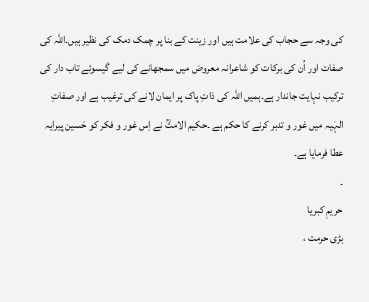کی وجہ سے حجاب کی علامت ہیں اور زینت کے بنا پر چمک دمک کی نظیر ہیں۔اللہ کی صفات اور اُن کی برکات کو شاعرانہ معروض میں سمجھانے کی لیے گیسوئے تاب دار کی ترکیب نہایت جاندار ہے۔ہمیں اللہ کی ذاتِ پاک پر ایمان لانے کی ترغیب ہے اور صفاتِ الہٰیہ میں غور و تدبر کرنے کا حکم ہے ۔حکیم الامتؒ نے اِس غور و فکر کو حَسین پیرایہ عطا فرمایا ہے۔
۔
حریمِ کبریا
بڑی حرمت ،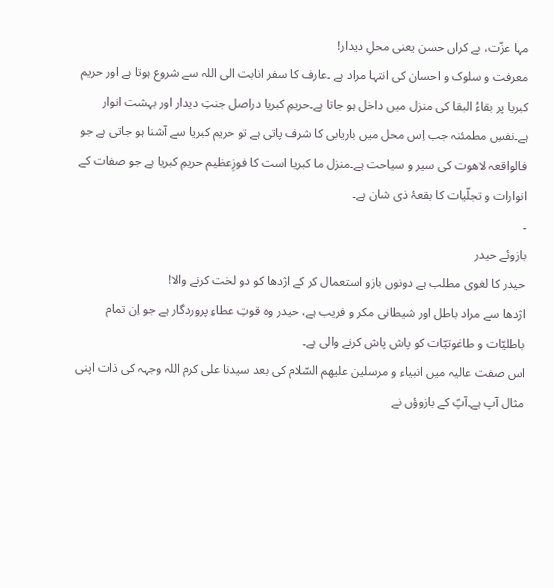مہا عزّت، بے کراں حسن یعنی محلِ دیدار!
معرفت و سلوک و احسان کی انتہا مراد ہے ۔عارف کا سفر انابت الی اللہ سے شروع ہوتا ہے اور حریم کبریا پر بقاءُ البقا کی منزل میں داخل ہو جاتا ہے۔حریمِ کبریا دراصل جنتِ دیدار اور بہشت انوار ہے۔نفسِ مطمئنہ جب اِس محل میں باریابی کا شرف پاتی ہے تو حریم کبریا سے آشنا ہو جاتی ہے جو فالواقعہ لاھوت کی سیر و سیاحت ہے۔منزل ما کبریا است کا فوزِعظیم حریمِ کبریا ہے جو صفات کے انوارات و تجلّیات کا بقعۂ ذی شان ہے۔
۔
بازوئے حیدر
حیدر کا لغوی مطلب ہے دونوں بازو استعمال کر کے اژدھا کو دو لخت کرنے والا!
اژدھا سے مراد باطل اور شیطانی مکر و فریب ہے، حیدر وہ قوتِ عطاءِ پروردگار ہے جو اِن تمام باطلیّات و طاغوتیّات کو پاش پاش کرنے والی ہے۔
اس صفت عالیہ میں انبیاء و مرسلین علیھم السّلام کی بعد سیدنا علی کرم اللہ وجہہ کی ذات اپنی مثال آپ ہے۔آپؑ کے بازوؤں نے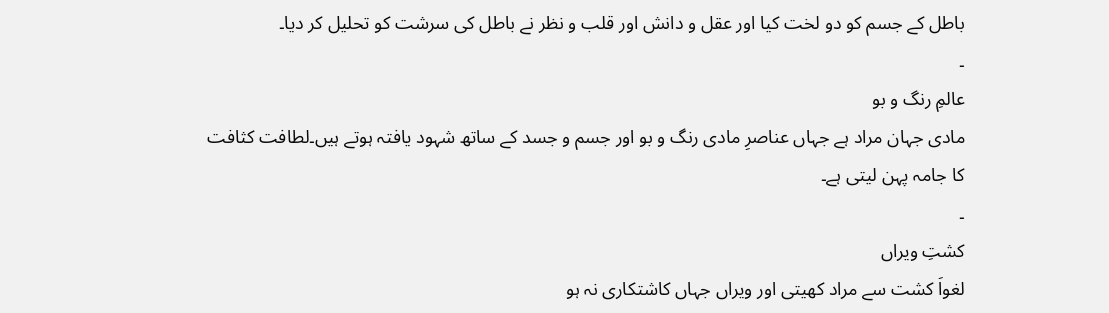باطل کے جسم کو دو لخت کیا اور عقل و دانش اور قلب و نظر نے باطل کی سرشت کو تحلیل کر دیا۔
۔
عالمِ رنگ و بو
مادی جہان مراد ہے جہاں عناصرِ مادی رنگ و بو اور جسم و جسد کے ساتھ شہود یافتہ ہوتے ہیں۔لطافت کثافت کا جامہ پہن لیتی ہے۔
۔
کشتِ ویراں
لغواَ کشت سے مراد کھیتی اور ویراں جہاں کاشتکاری نہ ہو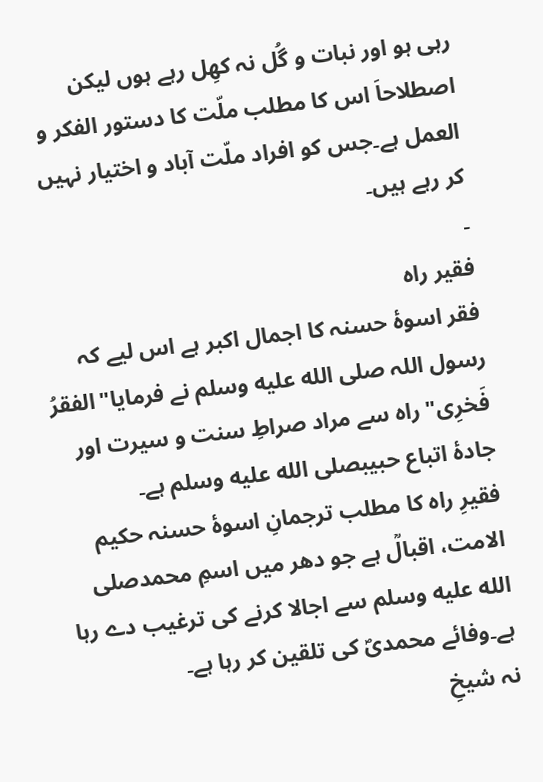رہی ہو اور نبات و گُل نہ کھِل رہے ہوں لیکن اصطلاحاَ اس کا مطلب ملّت کا دستور الفکر و العمل ہے۔جس کو افراد ملّت آباد و اختیار نہیں کر رہے ہیں۔
۔
فقیر راہ
فقر اسوۂ حسنہ کا اجمال اکبر ہے اس لیے کہ رسول اللہ صلى الله عليه وسلم نے فرمایا"الفقرُ فَخرِی" راہ سے مراد صراطِ سنت و سیرت اور جادۂ اتباع حبیبصلى الله عليه وسلم ہے۔
فقیرِ راہ کا مطلب ترجمانِ اسوۂ حسنہ حکیم الامت، اقبالؒ ہے جو دھر میں اسمِ محمدصلى الله عليه وسلم سے اجالا کرنے کی ترغیب دے رہا ہے۔وفائے محمدیؐ کی تلقین کر رہا ہے۔
نہ شیخِ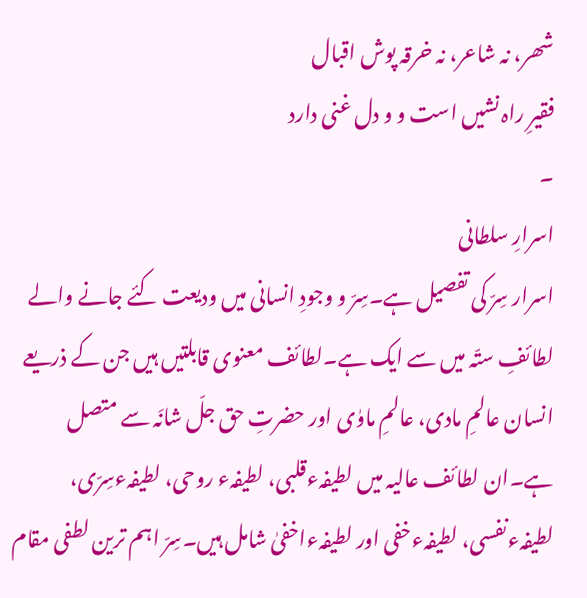شھر، نہ شاعر، نہ خرقہ پوش اقبال
فقیرِ راہ نشیں است و و دل غنی دارد
۔
اسرارِ سلطانی
اسرار سِرّ کی تفصیل ہے۔سِرّ و وجودِ انسانی میں ودیعت کئے جانے والے لطائفِ ستّہ میں سے ایک ہے۔لطائف معنوی قابلتیں ہیں جن کے ذریعے انسان عالمِ مادی، عالمِ ماوٰی اور حضرتِ حق جلّ شانَہ سے متصل ہے۔ان لطائف عالیہ میں لطیفہءقلبی، لطیفہء روحی، لطیفہءسِرّی، لطیفہءنفسی، لطیفہءخفی اور لطیفہءاخفیٰ شامل ہیں۔سِرّ اہم ترین لطفی مقام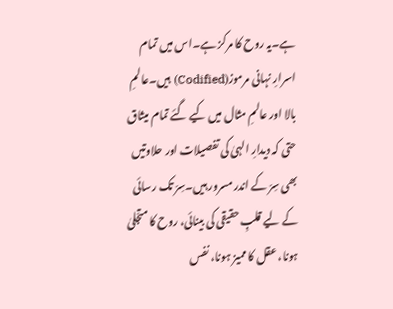ہے۔یہ روح کا مرکز ہے۔اس میں تمام اسرارِ نہانی مرموز(Codified) ہیں۔عالمِ بالا اور عالمِ مثال میں کیے گئے تمام میثاق حتی کہ دیدارِ الہیٰ کی تفصیلات اور حلاوتیں بھی سِرّ کے اندر مسرور ہیں۔سِرّ تک رسائی کے لیے قلبِ حقیقی کی بینائی، روح کا متجّلیٰ ہونا، عقل کا ممیز ہونا، نفس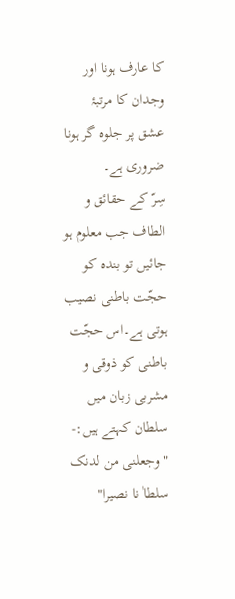کا عارف ہونا اور وجدان کا مرتبۂ عشق پر جلوہ گر ہونا ضروری ہے۔
سِرّ کے حقائق و الطاف جب معلوم ہو جائیں تو بندہ کو حجّت باطنی نصیب ہوتی ہے۔اس حجّت باطنی کو ذوقی و مشربی زبان میں سلطان کہتے ہیں:-
"وجعلنی من لدنک سلطاٰ نا نصیرا"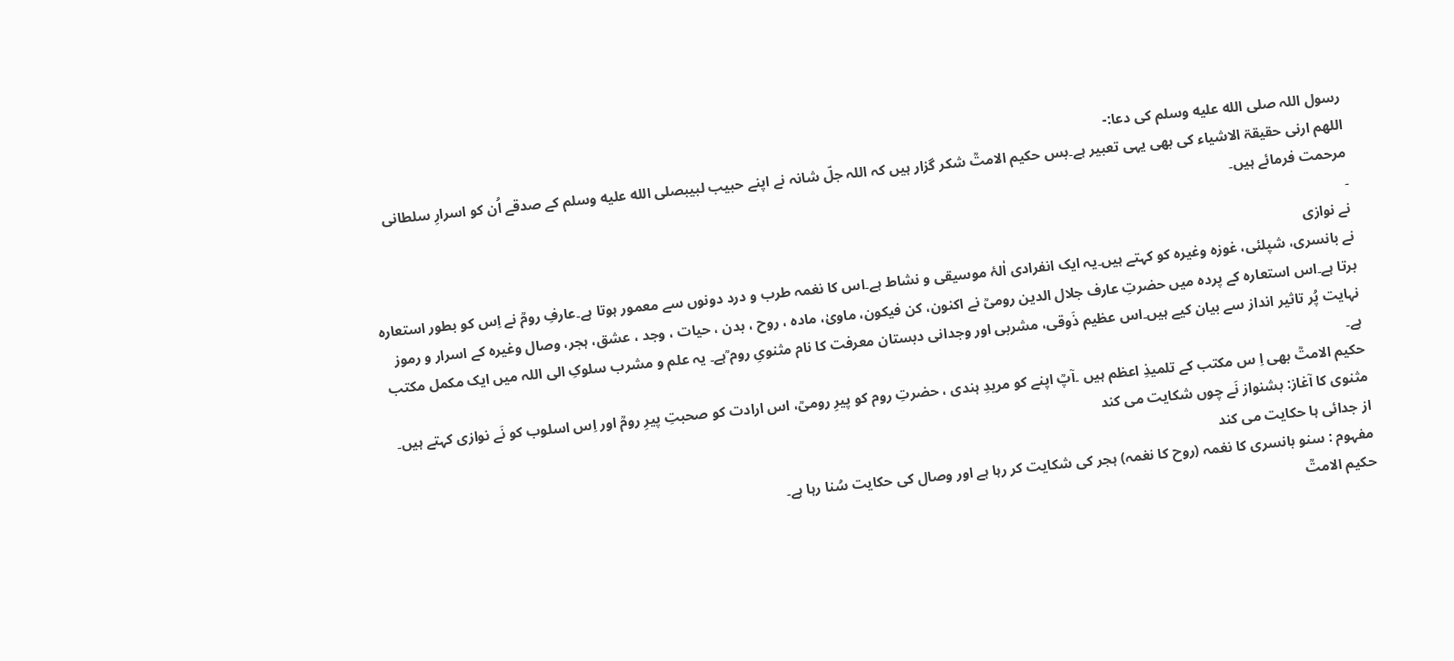رسول اللہ صلى الله عليه وسلم کی دعا:-
اللھم ارنی حقیقۃ الاشیاء کی بھی یہی تعبیر ہے۔بس حکیم الامتؒ شکر گزار ہیں کہ اللہ جلّ شانہ نے اپنے حبیب لبیبصلى الله عليه وسلم کے صدقے اُن کو اسرارِ سلطانی مرحمت فرمائے ہیں۔
۔
نے نوازی
نے بانسری، شپلئی، غوزہ وغیرہ کو کہتے ہیں۔یہ ایک انفرادی اٰلۂ موسیقی و نشاط ہے۔اس کا نغمہ طرب و درد دونوں سے معمور ہوتا ہے۔عارفِ رومؒ نے اِس کو بطور استعارہ برتا ہے۔اس استعارہ کے پردہ میں حضرتِ عارف جلال الدین رومیؒ نے اکنون، کن فیکون، ماویٰ، مادہ ، روح ، بدن ، حیات ، وجد ، عشق، ہجر، وصال وغیرہ کے اسرار و رموز نہایت پُر تاثیر انداز سے بیان کیے ہیں۔اس عظیم ذَوقی، مشربی اور وجدانی دبستان معرفت کا نام مثنویِ روم ؒہے۔ یہ علم و مشرب سلوکِ الی اللہ میں ایک مکمل مکتب ہے۔
حکیم الامتؒ بھی اِ س مکتب کے تلمیذِ اعظم ہیں ۔آپؒ اپنے کو مریدِ ہندی ، حضرتِ روم کو پیرِ رومیؒ، اس ارادت کو صحبتِ پیرِ رومؒ اور اِس اسلوب کو نَے نوازی کہتے ہیں۔
مثنوی کا آغاز: بشنواز نَے چوں شکایت می کند
از جدائی ہا حکایت می کند
مفہوم : سنو بانسری کا نغمہ (روح کا نغمہ) ہجر کی شکایت کر رہا ہے اور وصال کی حکایت سُنا رہا ہے۔
حکیم الامتؒ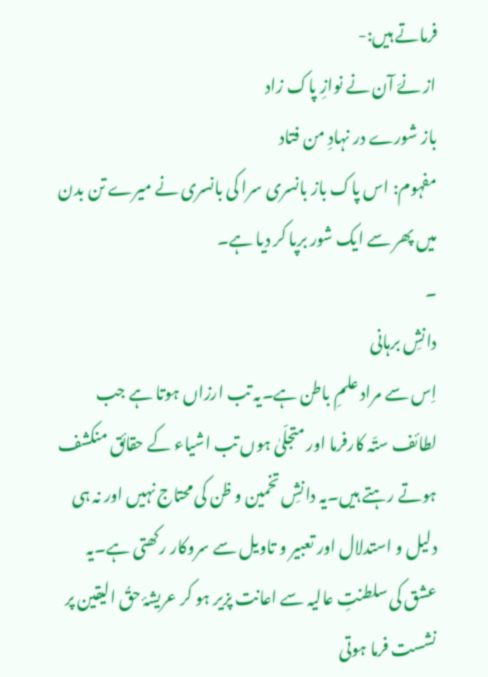فرماتے ہیں:-
از نےَ آن نے نوازِ پاک زاد
باز شورے در نہادِ من فتاد
مفہوم: اس پاک باز بانسری سرا کی بانسری نے میرے تن بدن میں پھر سے ایک شور برپا کر دیا ہے۔
۔
دانشِ برہانی
اِس سے مراد علمِ باطن ہے۔یہ تب ارزاں ہوتا ہے جب لطائف ستّہ کارفرما اور متجلّیٰ ہوں تب اشیاء کے حقائق منکشف ہوتے رہتے ہیں۔یہ دانشِ تخمین و ظن کی محتاج نہیں اور نہ ہی دلیل و استدلال اور تعبیر و تاویل سے سروکار رکھتی ہے۔یہ عشق کی سلطنتِ عالیہ سے اعانت پزیر ہو کر عریشۂ حقُ الیقین پر نشست فرما ہوتی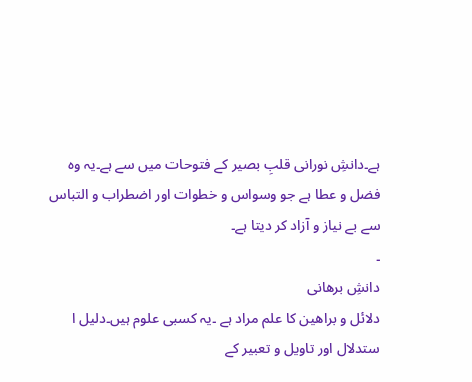ہے۔دانشِ نورانی قلبِ بصیر کے فتوحات میں سے ہے۔یہ وہ فضل و عطا ہے جو وسواس و خطوات اور اضطراب و التباس سے بے نیاز و آزاد کر دیتا ہے۔
۔
دانشِ برھانی
دلائل و براھین کا علم مراد ہے ۔یہ کسبی علوم ہیں۔دلیل ا ستدلال اور تاویل و تعبیر کے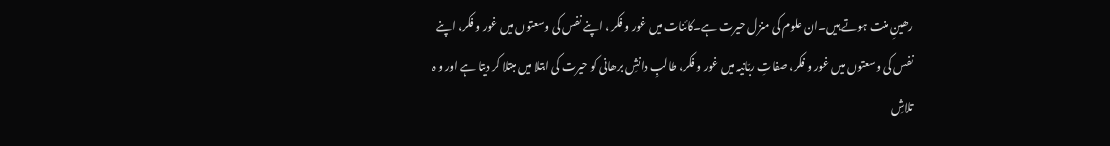رھینِ منت ہوتے ہیں۔ان علوم کی منزل حیرت ہے۔کائنات میں غور و فکر ، اپنے نفس کی وسعتوں میں غور و فکر، اپنے نفس کی وسعتوں میں غور و فکر، صفاتِ ربّانیہ میں غور و فکر، طالبِ دانشِ برھانی کو حیرت کی ابتلا میں مبتلا کر دیتا ہے اور و ہ تلاشِ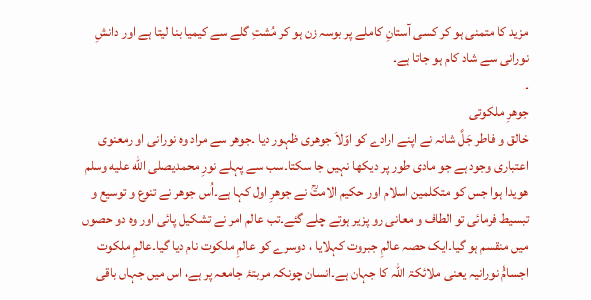مزید کا متمنی ہو کر کسی آستانِ کاملے پر بوسہ زن ہو کر مُشتِ گلے سے کیمیا بنا لیتا ہے اور دانشِ نورانی سے شاد کام ہو جاتا ہے۔
۔
جوھرِ ملکوتی
خالق و فاطر جَلَّ شانہ نے اپنے ارادے کو اوّلاَ جوھری ظہور دیا ۔جوھر سے مراد وہ نورانی او رمعنوی اعتباری وجود ہے جو مادی طور پر دیکھا نہیں جا سکتا۔سب سے پہلے نورِ محمدیصلى الله عليه وسلم ھویدا ہوا جس کو متکلمین اسلام اور حکیم الامتؒ نے جوھرِ اول کہا ہے۔اُس جوھر نے تنوع و توسیع و تبسیط فرمائی تو الطاف و معانی رو پزیر ہوتے چلے گئے۔تب عالم امر نے تشکیل پائی اور وہ دو حصوں میں منقسم ہو گیا۔ایک حصہ عالمِ جبروت کہلایا ، دوسرے کو عالمِ ملکوت نام دیا گیا۔عالمِ ملکوت اجسامُٗ نورانیہ یعنی ملائکۃ اللہ کا جہان ہے۔انسان چونکہ مربتۂ جامعہ پر ہے، اس میں جہاں باقی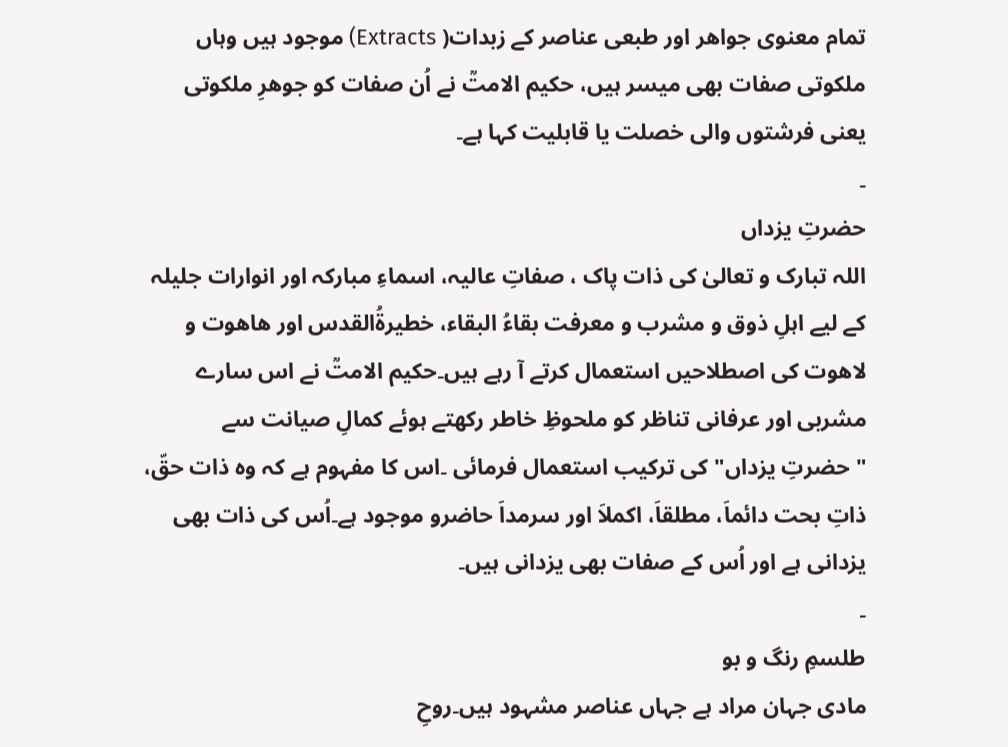تمام معنوی جواھر اور طبعی عناصر کے زبدات( Extracts) موجود ہیں وہاں ملکوتی صفات بھی میسر ہیں، حکیم الامتؒ نے اُن صفات کو جوھرِ ملکوتی یعنی فرشتوں والی خصلت یا قابلیت کہا ہے۔
۔
حضرتِ یزداں
اللہ تبارک و تعالیٰ کی ذات پاک ، صفاتِ عالیہ، اسماءِ مبارکہ اور انوارات جلیلہ کے لیے اہلِ ذوق و مشرب و معرفت بقاءُ البقاء، خطیرۃُالقدس اور ھاھوت و لاھوت کی اصطلاحیں استعمال کرتے آ رہے ہیں۔حکیم الامتؒ نے اس سارے مشربی اور عرفانی تناظر کو ملحوظِ خاطر رکھتے ہوئے کمالِ صیانت سے "حضرتِ یزداں" کی ترکیب استعمال فرمائی ۔اس کا مفہوم ہے کہ وہ ذات حقّ، ذاتِ بحت دائماَ، مطلقاَ، اکملاَ اور سرمداَ حاضرو موجود ہے۔اُس کی ذات بھی یزدانی ہے اور اُس کے صفات بھی یزدانی ہیں۔
۔
طلسمِ رنگ و بو
مادی جہان مراد ہے جہاں عناصر مشہود ہیں۔روحِ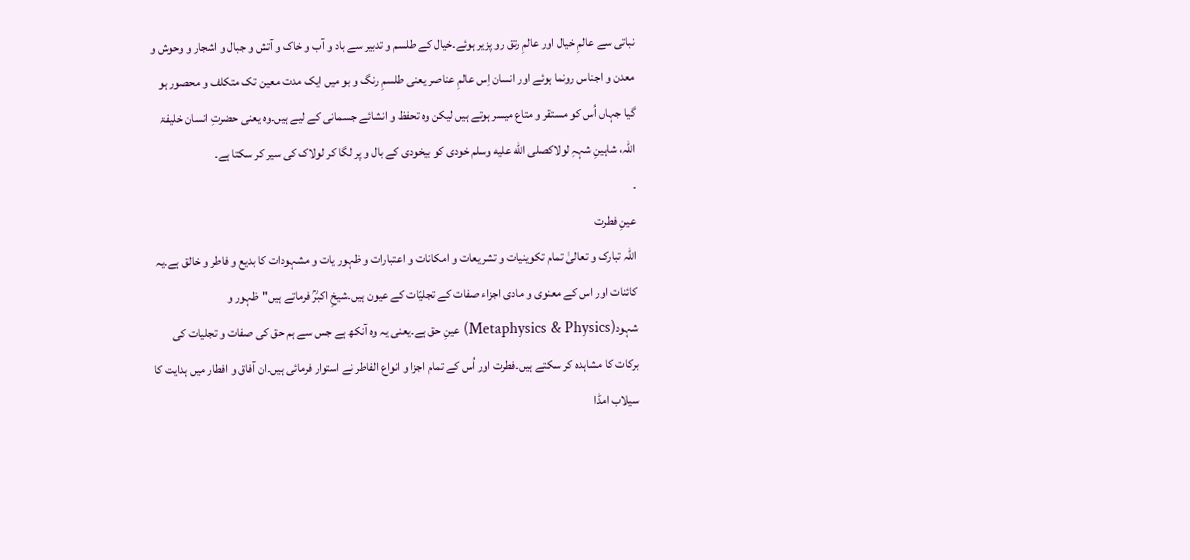نباتی سے عالمِ خیال اور عالمِ رتق رو پزیر ہوئے۔خیال کے طلسم و تدبیر سے باد و آب و خاک و آتش و جبال و اشجار و وحوش و معدن و اجناس رونما ہوئے اور انسان اِس عالمِ عناصر یعنی طلسمِ رنگ و بو میں ایک مدت معین تک متکلف و محصور ہو گیا جہاں اُس کو مستقر و متاع میسر ہوتے ہیں لیکن وہ تحفظ و انشائے جسمانی کے لیے ہیں۔وہ یعنی حضرتِ انسان خلیفۃ اللہ، شاہینِ شہہِ لولاکصلى الله عليه وسلم خودی کو بیخودی کے بال و پر لگا کر لولاک کی سیر کر سکتا ہے۔
۔
عینِ فطرت
اللہ تبارک و تعالیٰ تمام تکوینیات و تشریعات و امکانات و اعتبارات و ظہور یات و مشہودات کا بدیع و فاطر و خالق ہے۔یہ کائنات اور اس کے معنوی و مادی اجزاء صفات کے تجلیّات کے عیون ہیں۔شیخِ اکبرؒ فرماتے ہیں"ظہور و شہود(Metaphysics & Physics) عینِ حق ہے۔یعنی یہ وہ آنکھ ہے جس سے ہم حق کی صفات و تجلیات کی برکات کا مشاہدہ کر سکتے ہیں۔فطرت اور اُس کے تمام اجزا و انواع الفاطر نے استوار فرمائی ہیں۔ان آفاق و افطار میں ہدایت کا سیلاب امڈا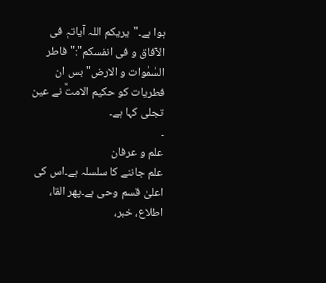ہوا ہے۔"یریکم اللہ آیاتہٖ فی الآفاق و فی انفسکم":" فاطر السٰمٰوات و الارض" بس ان فطریات کو حکیم الامتؒ نے عین تجلی کہا ہے۔
۔
علم و عرفان
علم جاننے کا سلسلہ ہے۔اس کی اعلیٰ قسم وحی ہے۔پھر القا، اطلاع، خبر،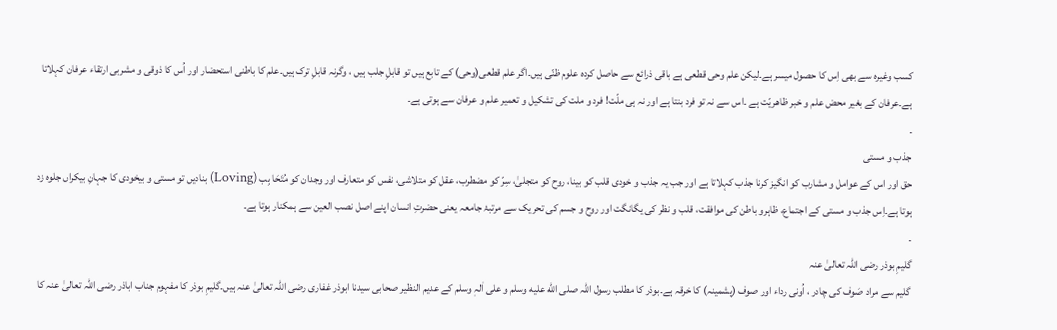کسب وغیرہ سے بھی اِس کا حصول میسر ہے۔لیکن علم وحی قطعی ہے باقی ذرائع سے حاصل کردہ علوم ظنّی ہیں۔اگر علم قطعی(وحی) کے تابع ہیں تو قابلِ جلب ہیں ، وگرنہ قابلِ ترک ہیں۔علم کا باطنی استحضار اور اُس کا ذوقی و مشربی ارتقاء عرفان کہلاتا ہے۔عرفان کے بغیر محض علم و خبر ظاھریّت ہے ۔اس سے نہ تو فرد بنتا ہے اور نہ ہی ملّت! فرد و ملت کی تشکیل و تعمیر علم و عرفان سے ہوتی ہے۔
۔
جذب و مستی
حق اور اس کے عوامل و مشارب کو انگیز کرنا جذب کہلاتا ہے اور جب یہ جذب و خودی قلب کو بینا، روح کو متجلیٰ، سِرّ کو مضطرب، عقل کو متلاشی، نفس کو متعارف اور وجدان کو مُتَحَا بِب (Loving) بنادیں تو مستی و بیخودی کا جہانِ بیکراں جلوہ زد ہوتا ہے۔اِس جذب و مستی کے اجتماع، ظاہرو باطن کی موافقت، قلب و نظر کی یگانگت اور روح و جسم کی تحریک سے مرتبۂ جامعہ یعنی حضرتِ انسان اپنے اصل نصب العین سے ہمکنار ہوتا ہے۔
۔
گلیمِ بوذر رضی اللہ تعالیٰ عنہ
گلیم سے مراد صَوف کی چادر ، اُونی رداء اور صوف (پشمینہ) کا خرقہ ہے۔بوذر کا مطلب رسول اللہ صلى الله عليه وسلم و علی اٰلہٖ وسلم کے عدیم النظیر صحابی سیدنا ابوذر غفاری رضی اللہ تعالیٰ عنہ ہیں۔گلیمِ بوذر کا مفہوم جناب اباذر رضی اللہ تعالیٰ عنہ کا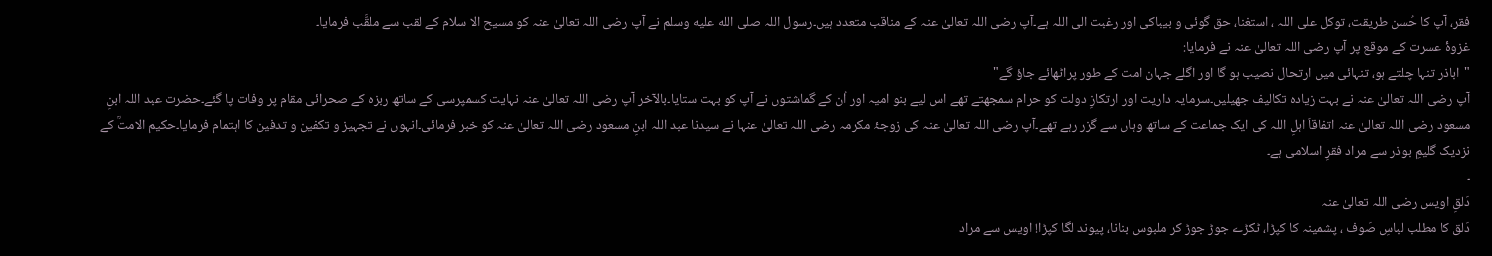فقر، آپ کا حُسن طریقت، توکل علی اللہ ، استغنا، حق گوئی و بیباکی اور رغبت الی اللہ ہے۔آپ رضی اللہ تعالیٰ عنہ کے مناقب متعدد ہیں۔رسول اللہ صلى الله عليه وسلم نے آپ رضی اللہ تعالیٰ عنہ کو مسیح الا سلام کے لقب سے ملقَّب فرمایا۔
غزوۂ عسرت کے موقع پر آپ رضی اللہ تعالیٰ عنہ نے فرمایا:
"اباذر تنہا چلتے ہو، تنہائی میں ارتحال نصیب ہو گا اور اگلے جہان امت کے طور پراٹھائے جاؤ گے"
آپ رضی اللہ تعالیٰ عنہ نے بہت زیادہ تکالیف جھیلیں۔سرمایہ داریت اور ارتکازِ دولت کو حرام سمجھتے تھے اس لیے بنو امیہ اور اُن کے گماشتوں نے آپ کو بہت ستایا۔بالآخر آپ رضی اللہ تعالیٰ عنہ نہایت کسمپرسی کے ساتھ ربزہ کے صحرائی مقام پر وفات پا گئے۔حضرت عبد اللہ ابنِ مسعود رضی اللہ تعالیٰ عنہ اتفاقاَ اہلِ اللہ کی ایک جماعت کے ساتھ وہاں سے گزر رہے تھے۔آپ رضی اللہ تعالیٰ عنہ کی زوجۂ مکرمہ رضی اللہ تعالیٰ عنہا نے سیدنا عبد اللہ ابنِ مسعود رضی اللہ تعالیٰ عنہ کو خبر فرمائی۔انہوں نے تجہیز و تکفین و تدفین کا اہتمام فرمایا۔حکیم الامتؒ کے نزدیک گلیمِ بوذر سے مراد فقرِ اسلامی ہے۔
۔
دَلقِ اویس رضی اللہ تعالیٰ عنہ
دَلق کا مطلب لباسِ صَوف ، پشمینہ کا کپڑا، ٹکڑے جوڑ جوڑ کر ملبوس بنانا، پیوند لگا کپڑا! اویس سے مراد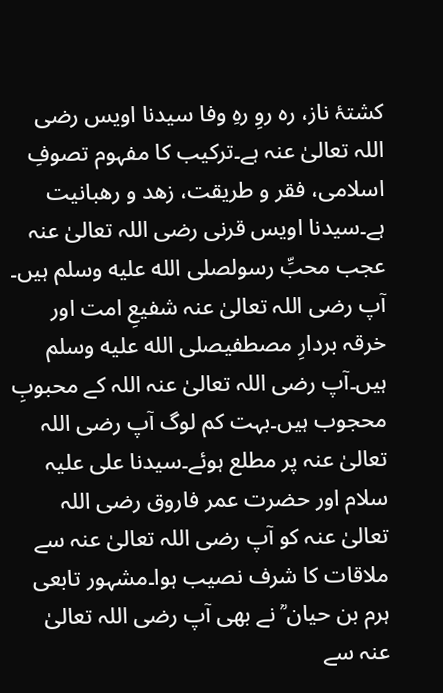کشتۂ ناز، رہ روِ رہِ وفا سیدنا اویس رضی اللہ تعالیٰ عنہ ہے۔ترکیب کا مفہوم تصوفِ اسلامی، فقر و طریقت، زھد و رھبانیت ہے۔سیدنا اویس قرنی رضی اللہ تعالیٰ عنہ عجب محبِّ رسولصلى الله عليه وسلم ہیں۔ آپ رضی اللہ تعالیٰ عنہ شفیعِ امت اور خرقہ بردارِ مصطفیصلى الله عليه وسلم ہیں۔آپ رضی اللہ تعالیٰ عنہ اللہ کے محبوبِ محجوب ہیں۔بہت کم لوگ آپ رضی اللہ تعالیٰ عنہ پر مطلع ہوئے۔سیدنا علی علیہ سلام اور حضرت عمر فاروق رضی اللہ تعالیٰ عنہ کو آپ رضی اللہ تعالیٰ عنہ سے ملاقات کا شرف نصیب ہوا۔مشہور تابعی ہرم بن حیان ؒ نے بھی آپ رضی اللہ تعالیٰ عنہ سے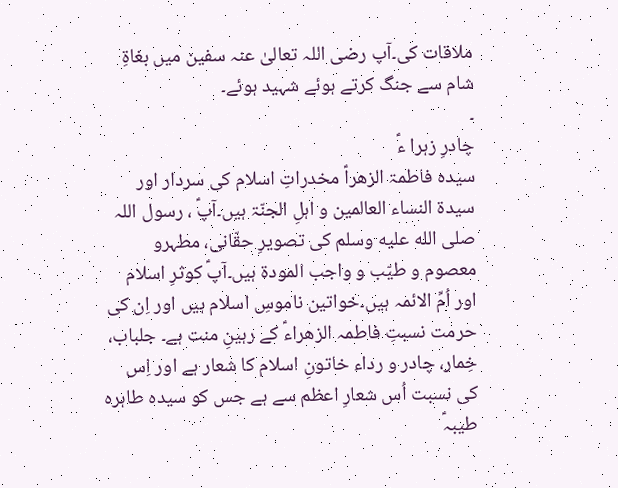ملاقات کی۔آپ رضی اللہ تعالیٰ عنہ سفین میں بغاۃِ شام سے جنگ کرتے ہوئے شہید ہوئے۔
۔
چادرِ زہرا ءؑ
سیدہ فاطمۃ الزھراؑ مخدراتِ اسلام کی سردار اور سیدۃ النساء العالمین و اہلِ الجنّۃ ہیں۔آپؑ ، رسول اللہ صلى الله عليه وسلم کی تصویرِ حقّانی، مطہرو معصوم و طیّب و واجب المودۃ ہیں۔آپؑ کوثرِ اسلام اور اُمِّ الائمہ ہیں۔خواتین ناموسِ اسلام ہیں اور اِن کی حرمت نسبتِ فاطمہ الزھراءؑ کے رہینِ منت ہے۔ جلباب، خِمار، چادر و رداء خاتونِ اسلام کا شعار ہے اور اِس کی نسبت اُس شعارِ اعظم سے ہے جس کو سیدہ طاہرہ طیبہؑ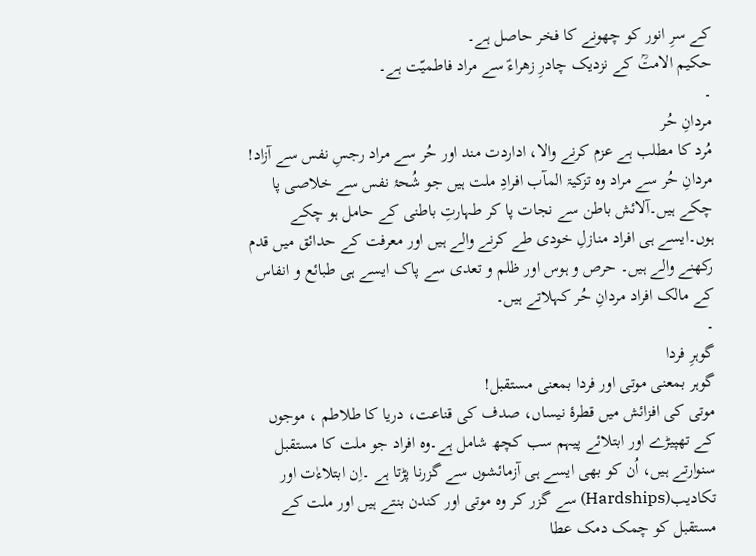کے سرِ انور کو چھونے کا فخر حاصل ہے۔
حکیم الامتؒ کے نزدیک چادرِ زھراءؑ سے مراد فاطمیّت ہے۔
۔
مردانِ حُر
مُرد کا مطلب ہے عزم کرنے والا، اداردت مند اور حُر سے مراد رجسِ نفس سے آزاد!
مردانِ حُر سے مراد وہ تزکیۃ المآب افرادِ ملت ہیں جو شُحۂ نفس سے خلاصی پا چکے ہیں۔آلائش باطن سے نجات پا کر طہارتِ باطنی کے حامل ہو چکے ہوں۔ایسے ہی افراد منازلِ خودی طے کرنے والے ہیں اور معرفت کے حدائق میں قدم رکھنے والے ہیں۔ حرص و ہوس اور ظلم و تعدی سے پاک ایسے ہی طبائع و انفاس کے مالک افراد مردانِ حُر کہلاتے ہیں۔
۔
گوہرِ فردا
گوہر بمعنی موتی اور فردا بمعنی مستقبل!
موتی کی افزائش میں قطرۂ نیساں، صدف کی قناعت، دریا کا طلاطم ، موجوں کے تھپیڑے اور ابتلائے پیہم سب کچھ شامل ہے۔وہ افراد جو ملت کا مستقبل سنوارتے ہیں، اُن کو بھی ایسے ہی آزمائشوں سے گزرنا پڑتا ہے ۔اِن ابتلاءٰت اور تکادیب(Hardships) سے گزر کر وہ موتی اور کندن بنتے ہیں اور ملت کے مستقبل کو چمک دمک عطا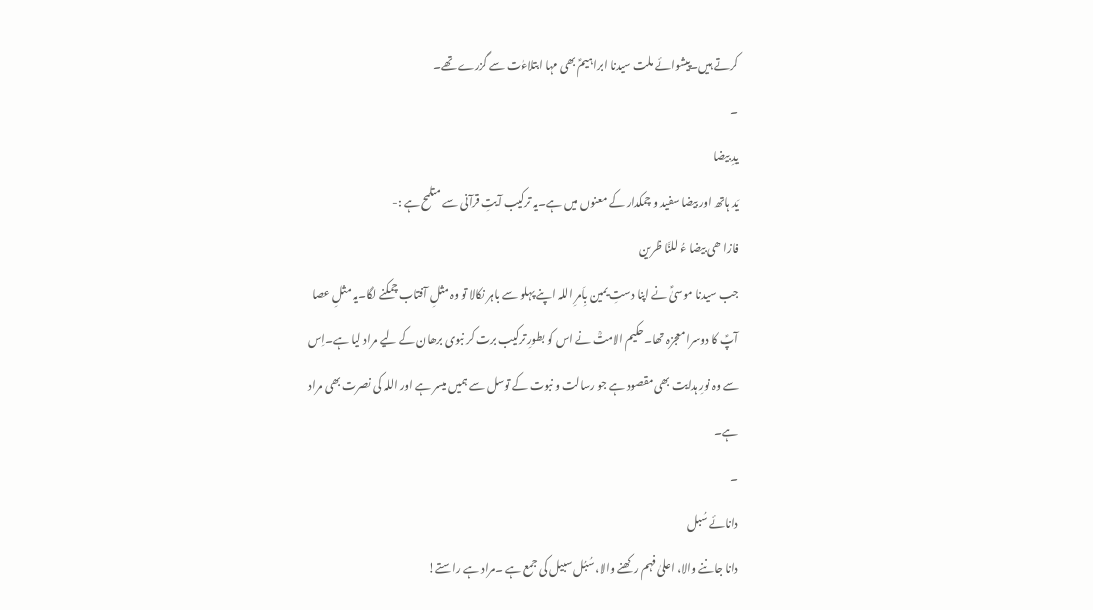کرتے ہیں۔پیشوائے ملت سیدنا ابراہیمؑ بھی مہا ابتلاءٰت سے گزرے تھے۔
۔
یدِ بیضا
یَد ہاتھ اور بیضا سفید و چمکدار کے معنوں میں ہے۔یہ ترکیب آیتِ قرآنی سے متلمح ہے :-
فازا ھی بیضا ءُ للنَّا ظرین
جب سیدنا موسیٰؑ نے اپنا دستِ یمین بِاَمرِ اللہ اپنے پہلو سے باہر نکالا تو وہ مثلِ آفتاب چمکنے لگا۔یہ مثلِ عصا آپؑ کا دوسرا معجزہ تھا۔حکیم الامتؒ نے اس کو بطورِ ترکیب برت کر نبوی برھان کے لیے مراد لیا ہے۔اِس سے وہ نورِ ہدایت بھی مقصود ہے جو رسالت و نبوت کے توسل سے ہمیں میسر ہے اور اللہ کی نصرت بھی مراد ہے۔
۔
دانائے سُبل
دانا جاننے والا، اعلیٰ فہم رکھنے والا، سُبُل سبیل کی جمع ہے ۔مراد ہے راستے!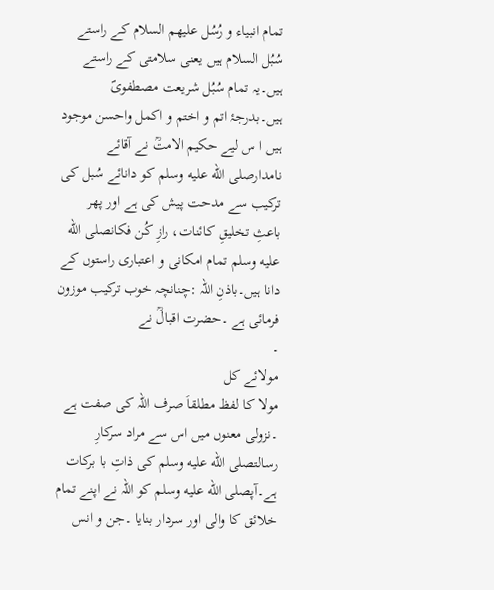تمام انبیاء و رُسُل علیھم السلام کے راستے سُبُل السلام ہیں یعنی سلامتی کے راستے ہیں۔یہ تمام سُبُل شریعت مصطفویؐ ہیں۔بدرجۂ اتم و اختم و اکمل واحسن موجود ہیں ا س لیے حکیم الامتؒ نے آقائے نامدارصلى الله عليه وسلم کو دانائے سُبل کی ترکیب سے مدحت پیش کی ہے اور پھر باعثِ تخلیقِ کائنات، رازِ کُن فکانصلى الله عليه وسلم تمام امکانی و اعتباری راستوں کے دانا ہیں۔باذنِ اللہ :چنانچہ خوب ترکیب موزون فرمائی ہے ۔حضرت اقبالؒ نے
۔
مولائے کل
مولا کا لفظ مطلقاَ صرف اللہ کی صفت ہے ۔نزولی معنوں میں اس سے مراد سرکارِ رسالتصلى الله عليه وسلم کی ذاتِ با برکات ہے۔آپصلى الله عليه وسلم کو اللہ نے اپنے تمام خلائق کا والی اور سردار بنایا ۔جن و انس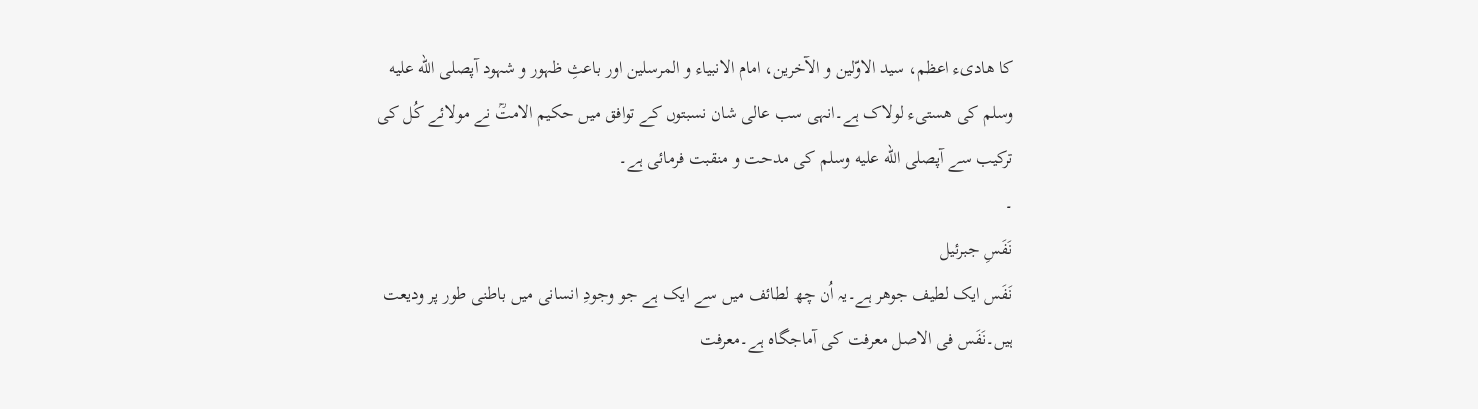کا ھادیء اعظم، سید الاوّلین و الآخرین، امام الانبیاء و المرسلین اور باعثِ ظہور و شہود آپصلى الله عليه وسلم کی ھستیء لولاک ہے۔انہی سب عالی شان نسبتوں کے توافق میں حکیم الامتؒ نے مولائے کُل کی ترکیب سے آپصلى الله عليه وسلم کی مدحت و منقبت فرمائی ہے۔
۔
نَفَسِ جبرئیل
نَفَس ایک لطیف جوھر ہے۔یہ اُن چھ لطائف میں سے ایک ہے جو وجودِ انسانی میں باطنی طور پر ودیعت ہیں۔نَفَس فی الاصل معرفت کی آماجگاہ ہے۔معرفت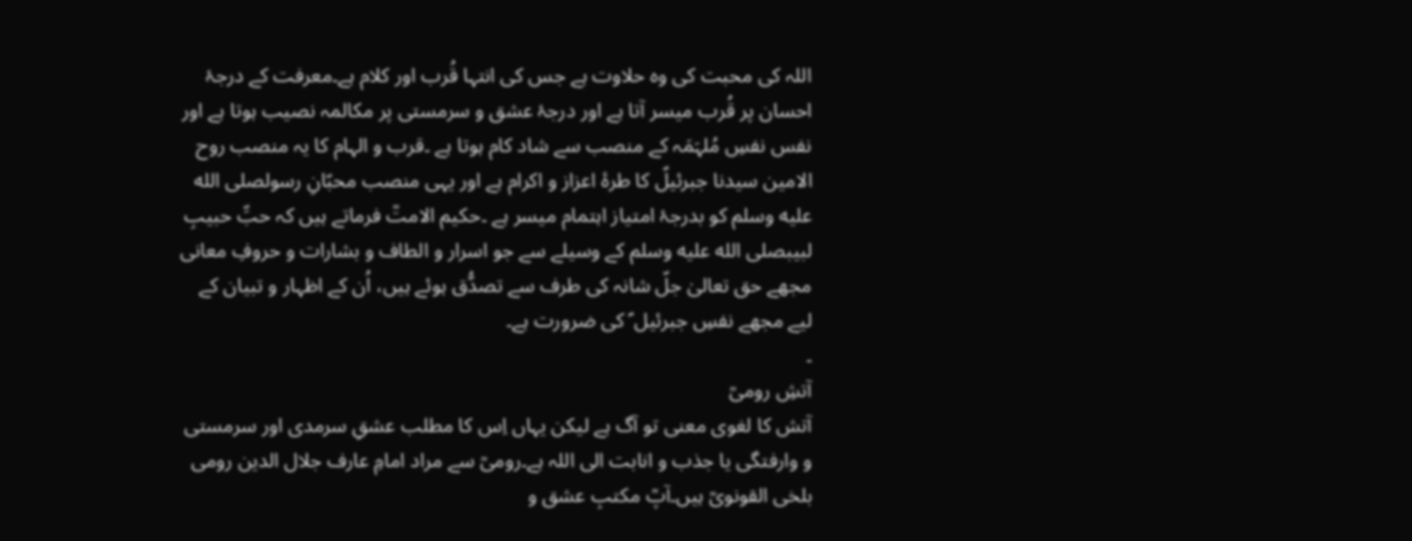اللہ کی محبت کی وہ حلاوت ہے جس کی انتہا قُرب اور کلام ہے۔معرفت کے درجۂ احسان پر قُرب میسر آتا ہے اور درجۂ عشق و سرمستی پر مکالمہ نصیب ہوتا ہے اور نفس نفسِ مُلہَمَہ کے منصب سے شاد کام ہوتا ہے ۔قرب و الہام کا یہ منصب روح الامین سیدنا جبرئیلؑ کا طرۂ اعزاز و اکرام ہے اور یہی منصب محبّانِ رسولصلى الله عليه وسلم کو بدرجۂ امتیاز اہتمام میسر ہے ۔حکیم الامتؒ فرماتے ہیں کہ حبِّ حبیبِ لبیبصلى الله عليه وسلم کے وسیلے سے جو اسرار و الطاف و بشارات و حروفِ معانی مجھے حق تعالیٰ جلّ شانہ کی طرف سے تصدُّق ہوئے ہیں، اُن کے اظہار و تبیان کے لیے مجھے نفسِ جبرئیل ؑ کی ضرورت ہے۔
۔
آتشِ رومیؒ
آتش کا لغوی معنی تو آگ ہے لیکن یہاں اِس کا مطلب عشقِ سرمدی اور سرمستی و وارفتگی یا جذب و انابت الی اللہ ہے۔رومیؒ سے مراد امامِ عارف جلال الدین رومی بلخی القونویؒ ہیں۔آپؒ مکتبِ عشق و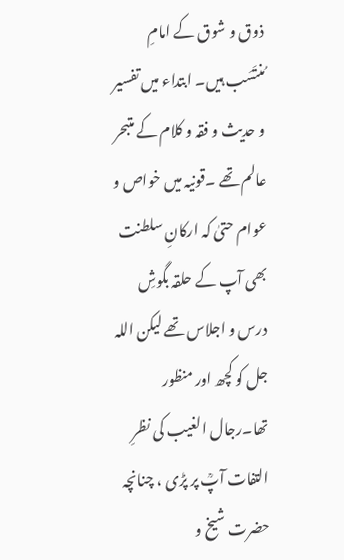ذوق و شوق کے امامِ مُنتَسَب ہیں۔ ابتداء میں تفسیر و حدیث و فقہ و کلام کے متبحر عالم تھے ۔قونیہ میں خواص و عوام حتیٰ کہ ارکانِ سلطنت بھی آپ کے حلقہ بگوشِ درس و اجلاس تھے لیکن اللہ جل کو کچھ اور منظور تھا۔رجال الغیب کی نظرِ التفات آپؒ پر پڑی ، چنانچہ حضرت شیخ و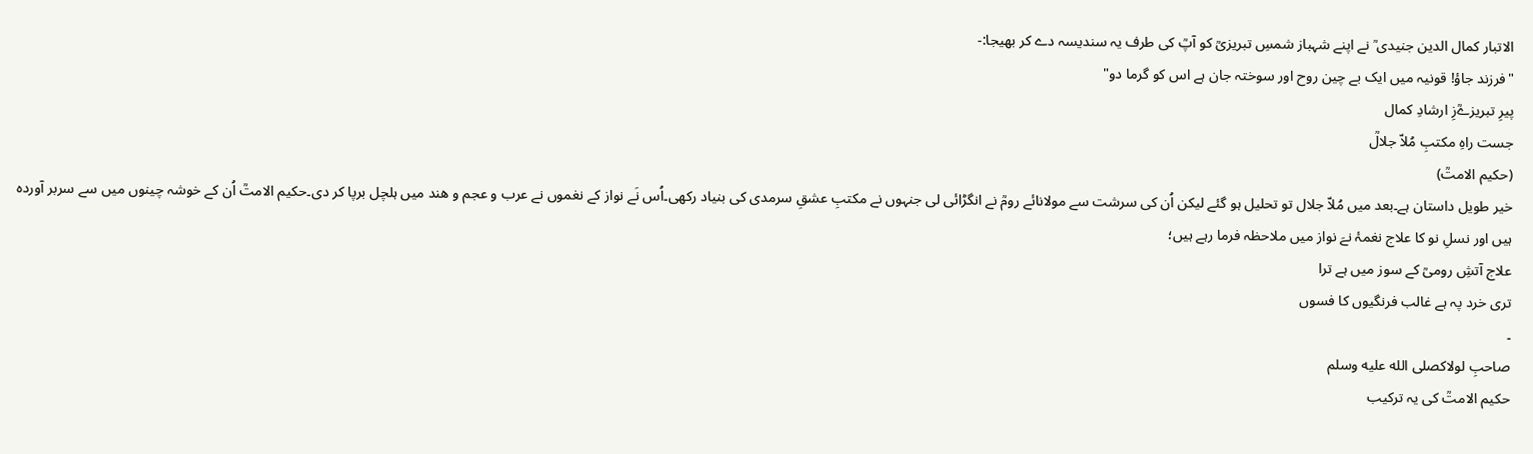الاتبار کمال الدین جنیدی ؒ نے اپنے شہباز شمسِ تبریزیؒ کو آپؒ کی طرف یہ سندیسہ دے کر بھیجا:-
"فرزند جاؤ! قونیہ میں ایک بے چین روح اور سوختہ جان ہے اس کو گرما دو"
پیرِ تبریزےؒزِ ارشادِ کمال
جست راہِ مکتبِ مُلاّ جلالؒ
(حکیم الامتؒ)
خیر طویل داستان ہے۔بعد میں مُلاّ جلال تو تحلیل ہو گئے لیکن اُن کی سرشت سے مولانائے رومؒ نے انگڑائی لی جنہوں نے مکتبِ عشقِ سرمدی کی بنیاد رکھی۔اُس نَے نواز کے نغموں نے عرب و عجم و ھند میں ہلچل برپا کر دی۔حکیم الامتؒ اُن کے خوشہ چینوں میں سے سربر آوردہ ہیں اور نسلِ نو کا علاج نغمۂ نےَ نواز میں ملاحظہ فرما رہے ہیں؛
علاج آتشِ رومیؒ کے سوز میں ہے ترا
تری خرد پہ ہے غالب فرنگیوں کا فسوں
۔
صاحبِ لولاکصلى الله عليه وسلم
حکیم الامتؒ کی یہ ترکیب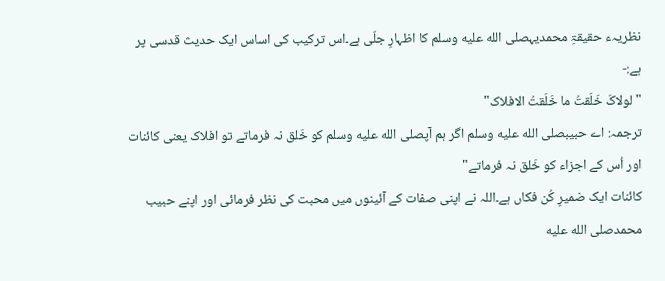نظریہء حقیقۃِ محمدیہصلى الله عليه وسلم کا اظہارِ جلّی ہے۔اس ترکیب کی اساس ایک حدیث قدسی پر ہے:-
"لولاکَ خَلَقتُ ما خَلَقتُ الافلاک"
ترجمہ: اے حبیبصلى الله عليه وسلم اگر ہم آپصلى الله عليه وسلم کو خَلق نہ فرماتے تو افلاک یعنی کائنات اور اُس کے اجزاء کو خَلق نہ فرماتے"
کائنات ایک ضمیرِ کُن فکاں ہے۔اللہ نے اپنی صفات کے آئینوں میں محبت کی نظر فرمائی اور اپنے حبیب محمدصلى الله عليه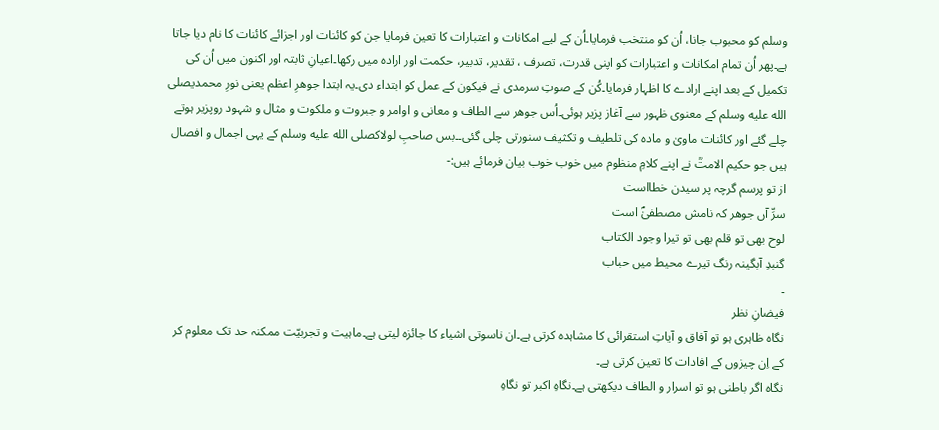وسلم کو محبوب جانا، اُن کو منتخب فرمایا۔اُن کے لیے امکانات و اعتبارات کا تعین فرمایا جن کو کائنات اور اجزائے کائنات کا نام دیا جاتا ہے۔پھر اُن تمام امکانات و اعتبارات کو اپنی قدرت، تصرف ، تقدیر، تدبیر، حکمت اور ارادہ میں رکھا۔اعیانِ ثابتہ اور اکنون میں اُن کی تکمیل کے بعد اپنے ارادے کا اظہار فرمایا۔کُن کے صوتِ سرمدی نے فیکون کے عمل کو ابتداء دی۔یہ ابتدا جوھرِ اعظم یعنی نورِ محمدیصلى الله عليه وسلم کے معنوی ظہور سے آغاز پزیر ہوئی۔اُس جوھر سے الطاف و معانی و اوامر و جبروت و ملکوت و مثال و شہود روپزیر ہوتے چلے گئے اور کائنات ماویٰ و مادہ کی تلطیف و تکثیف سنورتی چلی گئی۔۔بس صاحبِ لولاکصلى الله عليه وسلم کے یہی اجمال و افصال ہیں جو حکیم الامتؒ نے اپنے کلامِ منظوم میں خوب خوب بیان فرمائے ہیں:-
از تو پرسم گرچہ پر سیدن خطااست
سرِّ آں جوھر کہ نامش مصطفیٰؐ است
لوح بھی تو قلم بھی تو تیرا وجود الکتاب
گنبدِ آبگینہ رنگ تیرے محیط میں حباب
۔
فیضانِ نظر
نگاہ ظاہری ہو تو آفاق و آیاتِ استقرائی کا مشاہدہ کرتی ہے۔ان ناسوتی اشیاء کا جائزہ لیتی ہے۔ماہیت و تجربیّت ممکنہ حد تک معلوم کر کے اِن چیزوں کے افادات کا تعین کرتی ہے۔
نگاہ اگر باطنی ہو تو اسرار و الطاف دیکھتی ہے۔نگاہِ اکبر تو نگاہِ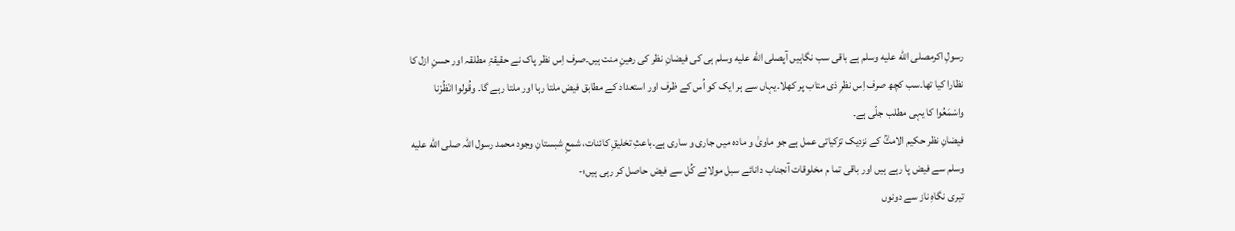رسولِ اکرمصلى الله عليه وسلم ہے باقی سب نگاہیں آپصلى الله عليه وسلم ہی کی فیضانِ نظر کی رھینِ منت ہیں۔صرف اِس نظر پاک نے حقیقۃِ مطلقہ اور حسنِ ازل کا نظارا کیا تھا۔سب کچھ صرف اِس نظرِ ذی متاب پر کھلا۔یہاں سے ہر ایک کو اُس کے ظرف اور استعداد کے مطابق فیض ملتا رہا اور ملتا رہے گا۔ وقُولوا انْظُرْنا واسْمَعُوا کا یہی مطلب جلّی ہے۔
فیضانِ نظر حکیم الامتؒ کے نزدیک تزکیاتی عمل ہے جو ماویٰ و مادہ میں جاری و ساری ہے۔باعثِ تخلیقِ کائنات، شمعِ شبستانِ وجود محمد رسول اللہ صلى الله عليه وسلم سے فیض پا رہے ہیں اور باقی تما م مخلوقات آنجناب دانائے سبل مولائے کُل سے فیض حاصل کر رہی ہیں؛-
تیری نگاہِ ناز سے دونوں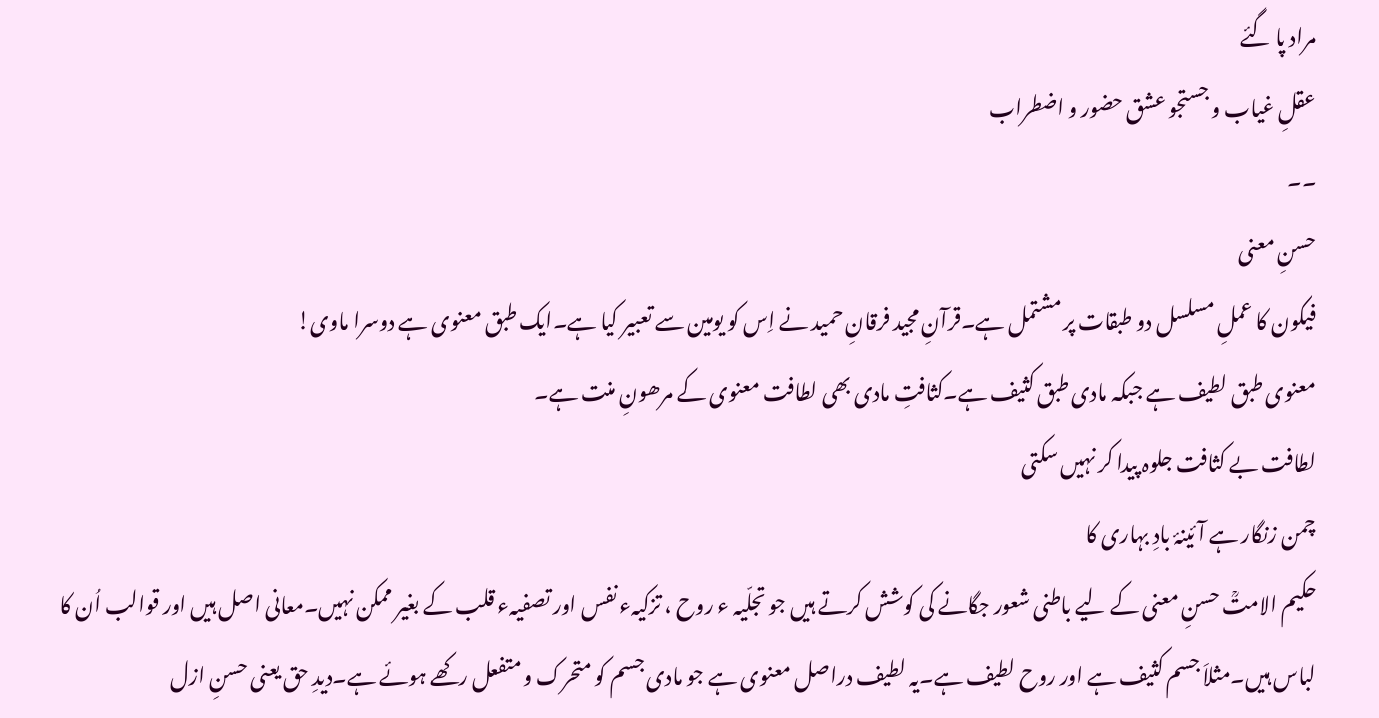مراد پا گئے
عقلِ غیاب و جستجو عشق حضور و اضطراب
۔۔
حسنِ معنی
فیکون کا عملِ مسلسل دو طبقات پر مشتمل ہے۔قرآنِ مجید فرقانِ حمید نے اِس کو یومین سے تعبیر کیا ہے۔ایک طبق معنوی ہے دوسرا ماوی!
معنوی طبق لطیف ہے جبکہ مادی طبق کثیف ہے۔کثافتِ مادی بھی لطافت معنوی کے مرھونِ منت ہے۔
لطافت بے کثافت جلوہ پیدا کر نہیں سکتی
چمن زنگار ہے آئینۂ بادِ بہاری کا
حکیم الامتؒ حسنِ معنی کے لیے باطنی شعور جگانے کی کوشش کرتے ہیں جو تجلّیہ ء روح ، تزکیہء نفس اور تصفیہء قلب کے بغیر ممکن نہیں۔معانی اصل ہیں اور قوالب اُن کا لباس ہیں۔مثلاَ جسم کثیف ہے اور روح لطیف ہے۔یہ لطیف دراصل معنوی ہے جو مادی جسم کو متحرک و متفعل رکھے ہوئے ہے۔دیدِ حق یعنی حسنِ ازل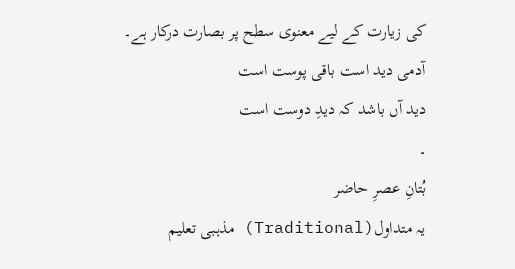کی زیارت کے لیے معنوی سطح پر بصارت درکار ہے۔
آدمی دید است باقی پوست است
دید آں باشد کہ دیدِ دوست است
۔
بُتانِ عصرِ حاضر
یہ متداول(Traditional) مذہبی تعلیم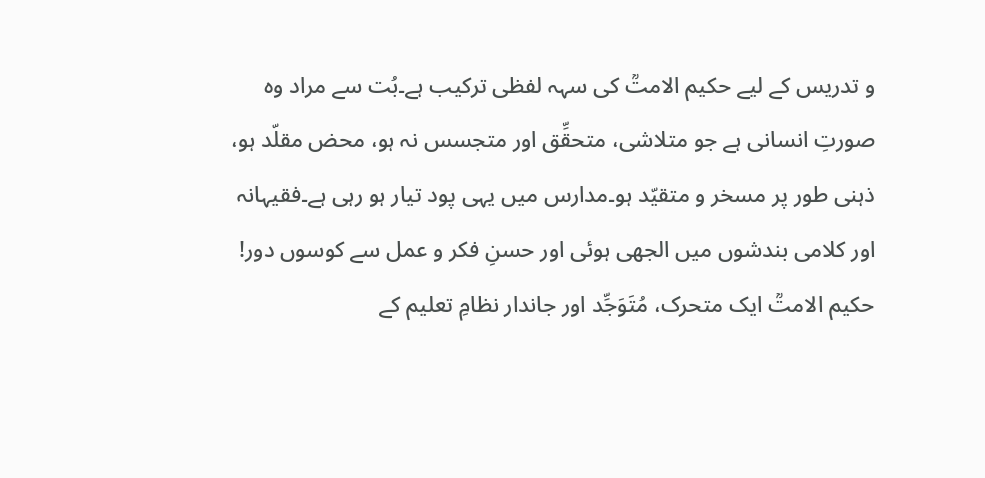و تدریس کے لیے حکیم الامتؒ کی سہہ لفظی ترکیب ہے۔بُت سے مراد وہ صورتِ انسانی ہے جو متلاشی، متحقِّق اور متجسس نہ ہو، محض مقلّد ہو، ذہنی طور پر مسخر و متقیّد ہو۔مدارس میں یہی پود تیار ہو رہی ہے۔فقیہانہ اور کلامی بندشوں میں الجھی ہوئی اور حسنِ فکر و عمل سے کوسوں دور!
حکیم الامتؒ ایک متحرک، مُتَوَجِّد اور جاندار نظامِ تعلیم کے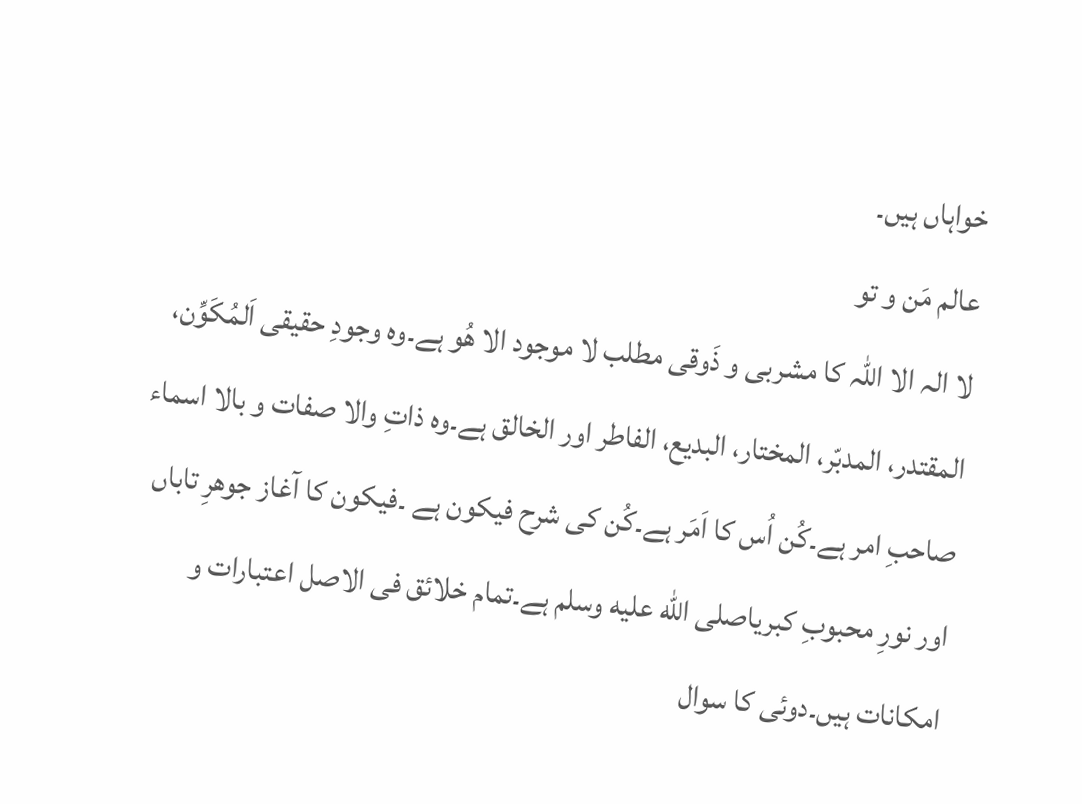خواہاں ہیں۔
عالم مَن و تو
لا الہ الا اللہ کا مشربی و ذَوقی مطلب لا موجود الا ھُو ہے۔وہ وجودِ حقیقی اَلمُکَوِّن، المقتدر، المدبّر، المختار، البدیع، الفاطر اور الخالق ہے۔وہ ذاتِ والا صفات و بالا اسماء صاحبِ امر ہے۔کُن اُس کا اَمَر ہے۔کُن کی شرح فیکون ہے ۔فیکون کا آغاز جوھرِ تاباں اور نورِ محبوبِ کبریاصلى الله عليه وسلم ہے۔تمام خلائق فی الاصل اعتبارات و امکانات ہیں۔دوئی کا سوال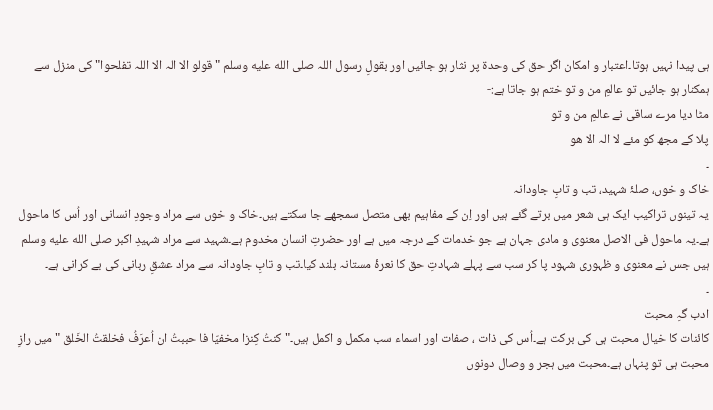ہی پیدا نہیں ہوتا۔اعتبار و امکان اگر حق کی وحدۃ پر نثار ہو جائیں اور بقولِ رسول اللہ صلى الله عليه وسلم "قولو الا الہ الا اللہ تفلحوا" کی منزل سے ہمکنار ہو جائیں تو عالمِ من و تو ختم ہو جاتا ہے:-
مٹا دیا مرے ساقی نے عالمِ من و تو
پلا کے مجھ کو مئے لا الہ الا ھو
۔
خاک و خوں، صلۂ شہید، تب و تابِ جاودانہ
یہ تینوں تراکیب ایک ہی شعر میں برتے گئے ہیں اور اِن کے مفاہیم بھی متصل سمجھے جا سکتے ہیں۔خاک و خوں سے مراد وجودِ انسانی اور اُس کا ماحول ہے۔یہ ماحول فی الاصل معنوی و مادی جہان ہے جو خدمات کے درجہ میں ہے اور حضرتِ انسان مخدوم ہے۔شہید سے مراد شہیدِ اکبر صلى الله عليه وسلم ہیں جس نے معنوی و ظہوری شہود پا کر سب سے پہلے شہادتِ حق کا نعرۂ مستانہ بلند کیا۔تب و تابِ جاودانہ سے مراد عشقِ ربانی کی بے کرانی ہے۔
۔
ادب گہِ محبت
کائنات کا خیال محبت ہی کی برکت ہے۔اُس کی ذات ، صفات اور اسماء سب مکمل و اکمل ہیں۔"کنتُ کِنزا مخفیّا فا حببتُ ان اُعرَفُ فخلقتُ الخَلق " میں رازِ محبت ہی تو پنہاں ہے۔محبت میں ہجر و وصال دونوں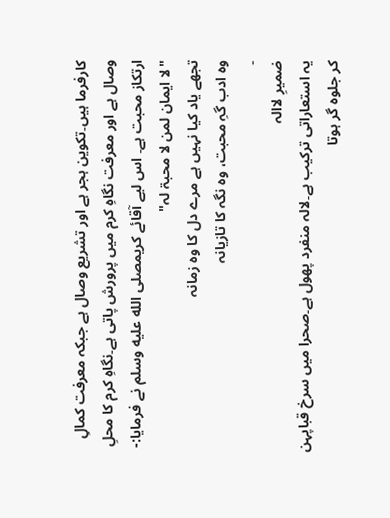کارفرما ہیں۔تکوین ہجر ہے اور تشریع وصال ہے جبکہ معرفت کمالِ وصال ہے اور معرفت نگاہِ کرم میں پرورش پاتی ہے۔نگاہِ کرم کا محلِ ارتکاز محبت ہے۔ اس لیے آقائے کریمصلى الله عليه وسلم نے فرمایا:-
"لا ایمان لمن لا محبۃ لہ"
تجھے یاد کیا نہیں ہے مرے دل کا وہ زمانہ
وہ ادب گہِ محبت، وہ نگہ کا تازیانہ
۔
ضمیرِ لاالہ
یہ استعاراتی ترکیب ہے۔لالہ منفرد پھول ہے۔صحرا میں سرخ قباپہن کر جلوہ گر ہوتا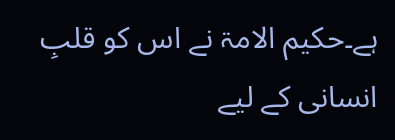ہے۔حکیم الامۃ نے اس کو قلبِ انسانی کے لیے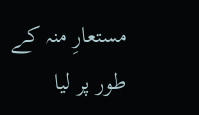مستعارِ منہ کے طور پر لیا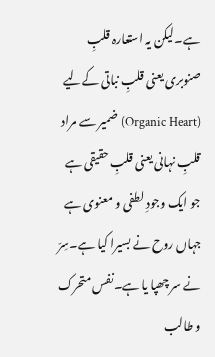ہے۔لیکن یہ استعارہ قلبِ صنوبری یعنی قلبِ نباتی کےلیے (Organic Heart) ضمیر سے مراد قلبِ نہانی یعنی قلبِ حقیقی ہے جو ایک وجودِ لطفی و معنوی ہے جہاں روح نے بسیرا کیا ہے۔سِرّ نے سر چھپا یا ہے۔نفس متحرک و طالب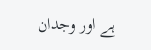ہے اور وجدان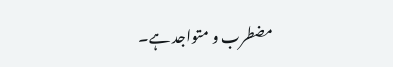مضطرب و متواجد ہے۔